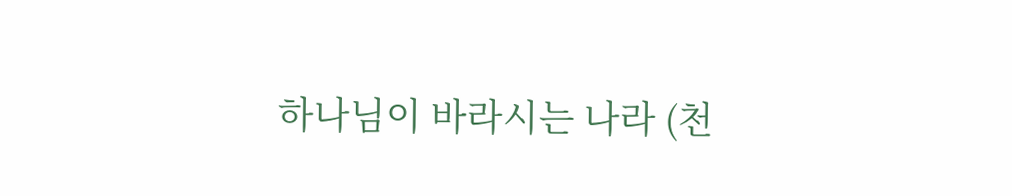하나님이 바라시는 나라 (천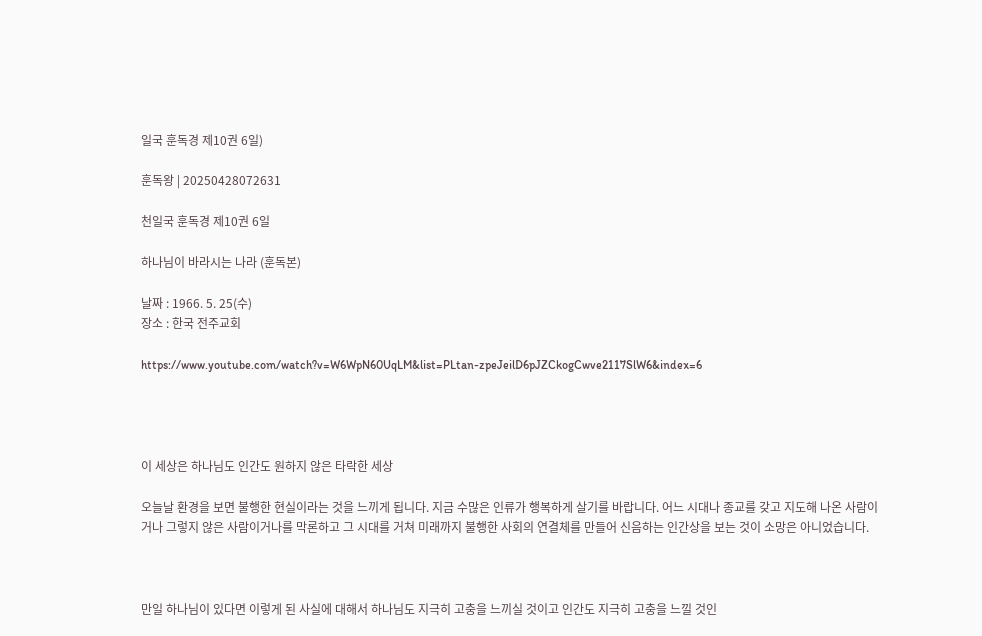일국 훈독경 제10권 6일)

훈독왕 | 20250428072631

천일국 훈독경 제10권 6일

하나님이 바라시는 나라 (훈독본)

날짜 : 1966. 5. 25(수)
장소 : 한국 전주교회

https://www.youtube.com/watch?v=W6WpN60UqLM&list=PLtan-zpeJeilD6pJZCkogCwve2117SlW6&index=6




이 세상은 하나님도 인간도 원하지 않은 타락한 세상

오늘날 환경을 보면 불행한 현실이라는 것을 느끼게 됩니다. 지금 수많은 인류가 행복하게 살기를 바랍니다. 어느 시대나 종교를 갖고 지도해 나온 사람이거나 그렇지 않은 사람이거나를 막론하고 그 시대를 거쳐 미래까지 불행한 사회의 연결체를 만들어 신음하는 인간상을 보는 것이 소망은 아니었습니다.



만일 하나님이 있다면 이렇게 된 사실에 대해서 하나님도 지극히 고충을 느끼실 것이고 인간도 지극히 고충을 느낄 것인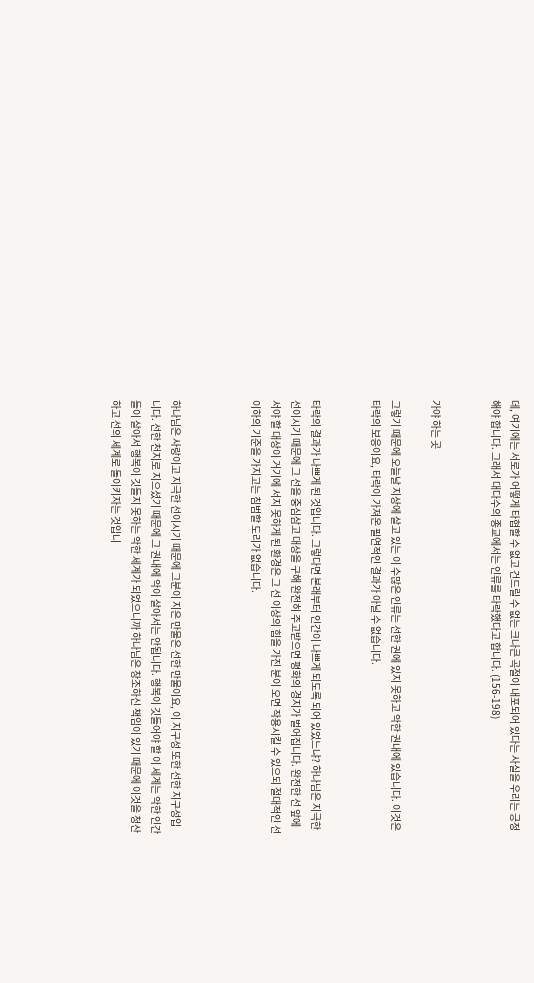데, 여기에는 서로가 어떻게 타협할 수 없고 건드릴 수 없는 크나큰 곡절이 내포되어 있다는 사실을 우리는 긍정해야 합니다. 그래서 대다수의 종교에서는 인류를 타락했다고 합니다. (156-198)


가야 하는 곳

그렇기 때문에 오늘날 지상에 살고 있는 이 수많은 인류는 선한 권에 있지 못하고 악한 권내에 있습니다. 이것은 타락의 보응이요, 타락이 가져온 필연적인 결과가 아닐 수 없습니다.


타락의 결과가 나쁘게 된 것입니다. 그렇다면 본래부터 인간이 나쁘게 되도록 되어 있었느냐? 하나님은 지극한 선이시기 때문에 그 선을 중심삼고 대상을 구해 완전히 주고받으면 평화의 경지가 벌어집니다. 완전한 선 앞에 서야 할 대상이 거기에 서지 못하게 된 환경은 그 선 이상의 힘을 가진 분이 오면 작용시킬 수 있으되 절대적인 선 이하의 기준을 가지고는 침범할 도리가 없습니다.



하나님은 사랑이고 지극한 선이시기 때문에 그분이 지은 만물은 선한 만물이요, 이 지구성 또한 선한 지구성입니다. 선한 천지로 지으셨기 때문에 그 권내에 악이 살아서는 안됩니다. 행복이 깃들어야 할 이 세계는 악한 인간들이 살아서 행복이 깃들지 못하는 악한 세계가 되었으니까 하나님은 창조하신 책임이 있기 때문에 이것을 청산하고 선의 세계로 돌이키자는 것입니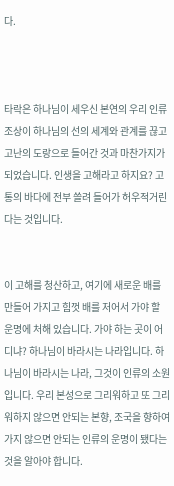다.



타락은 하나님이 세우신 본연의 우리 인류조상이 하나님의 선의 세계와 관계를 끊고 고난의 도랑으로 들어간 것과 마찬가지가 되었습니다. 인생을 고해라고 하지요? 고통의 바다에 전부 쓸려 들어가 허우적거린다는 것입니다.


이 고해를 청산하고, 여기에 새로운 배를 만들어 가지고 힘껏 배를 저어서 가야 할 운명에 처해 있습니다. 가야 하는 곳이 어디냐? 하나님이 바라시는 나라입니다. 하나님이 바라시는 나라, 그것이 인류의 소원입니다. 우리 본성으로 그리워하고 또 그리워하지 않으면 안되는 본향, 조국을 향하여 가지 않으면 안되는 인류의 운명이 됐다는 것을 알아야 합니다.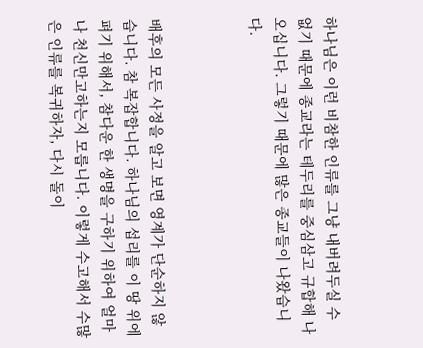하나님은 이런 비참한 인류를 그냥 내버려두실 수 없기 때문에 종교라는 테두리를 중심삼고 규합해 나오십니다. 그렇기 때문에 많은 종교들이 나왔습니다.



배후의 모든 사정을 알고 보면 영계가 단순하지 않습니다. 참 복잡합니다. 하나님의 섭리를 이 땅 위에 펴기 위해서, 참다운 한 생명을 구하기 위하여 얼마나 천신만고하는지 모릅니다. 이렇게 수고해서 수많은 인류를 복귀하자, 다시 돌이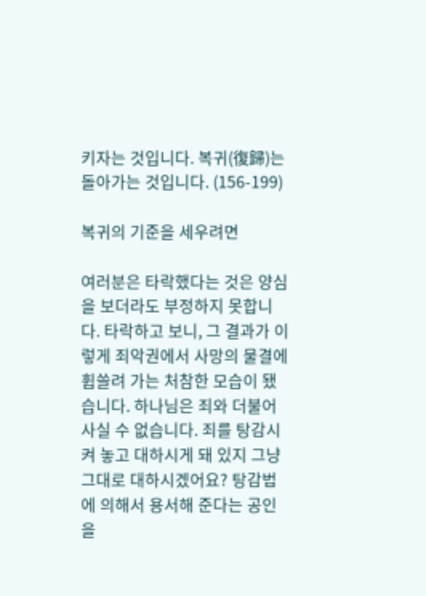키자는 것입니다. 복귀(復歸)는 돌아가는 것입니다. (156-199)

복귀의 기준을 세우려면

여러분은 타락했다는 것은 양심을 보더라도 부정하지 못합니다. 타락하고 보니, 그 결과가 이렇게 죄악권에서 사망의 물결에 휩쓸려 가는 처참한 모습이 됐습니다. 하나님은 죄와 더불어 사실 수 없습니다. 죄를 탕감시켜 놓고 대하시게 돼 있지 그냥 그대로 대하시겠어요? 탕감법에 의해서 용서해 준다는 공인을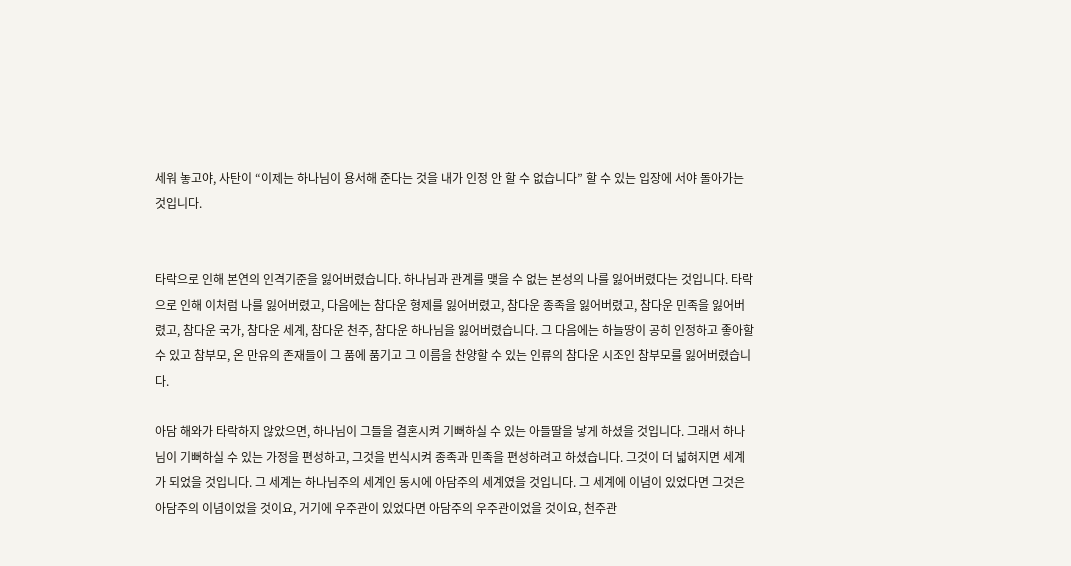세워 놓고야, 사탄이 “이제는 하나님이 용서해 준다는 것을 내가 인정 안 할 수 없습니다” 할 수 있는 입장에 서야 돌아가는 것입니다.


타락으로 인해 본연의 인격기준을 잃어버렸습니다. 하나님과 관계를 맺을 수 없는 본성의 나를 잃어버렸다는 것입니다. 타락으로 인해 이처럼 나를 잃어버렸고, 다음에는 참다운 형제를 잃어버렸고, 참다운 종족을 잃어버렸고, 참다운 민족을 잃어버렸고, 참다운 국가, 참다운 세계, 참다운 천주, 참다운 하나님을 잃어버렸습니다. 그 다음에는 하늘땅이 공히 인정하고 좋아할 수 있고 참부모, 온 만유의 존재들이 그 품에 품기고 그 이름을 찬양할 수 있는 인류의 참다운 시조인 참부모를 잃어버렸습니다.

아담 해와가 타락하지 않았으면, 하나님이 그들을 결혼시켜 기뻐하실 수 있는 아들딸을 낳게 하셨을 것입니다. 그래서 하나님이 기뻐하실 수 있는 가정을 편성하고, 그것을 번식시켜 종족과 민족을 편성하려고 하셨습니다. 그것이 더 넓혀지면 세계가 되었을 것입니다. 그 세계는 하나님주의 세계인 동시에 아담주의 세계였을 것입니다. 그 세계에 이념이 있었다면 그것은 아담주의 이념이었을 것이요, 거기에 우주관이 있었다면 아담주의 우주관이었을 것이요, 천주관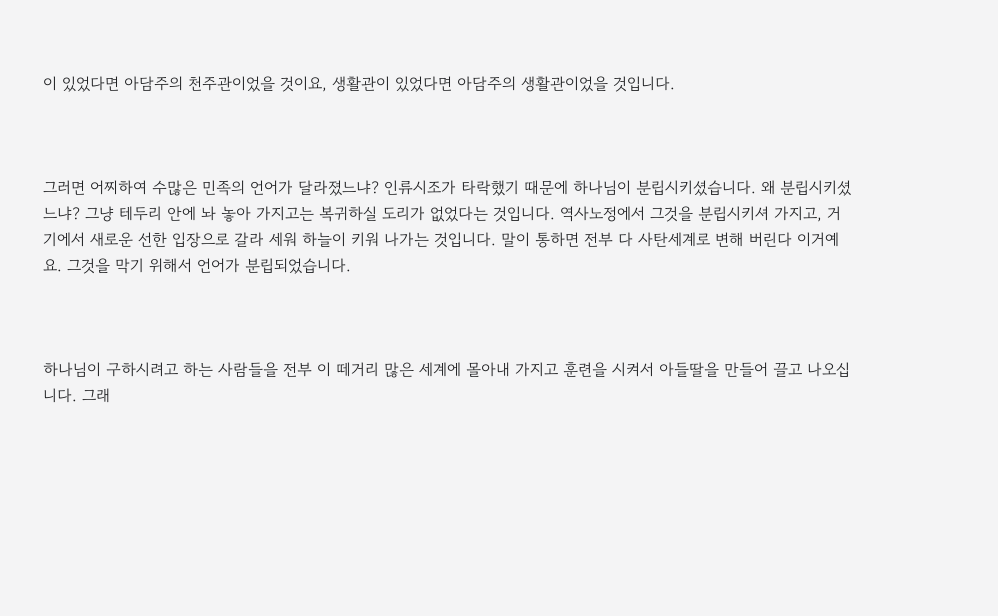이 있었다면 아담주의 천주관이었을 것이요, 생활관이 있었다면 아담주의 생활관이었을 것입니다.



그러면 어찌하여 수많은 민족의 언어가 달라졌느냐? 인류시조가 타락했기 때문에 하나님이 분립시키셨습니다. 왜 분립시키셨느냐? 그냥 테두리 안에 놔 놓아 가지고는 복귀하실 도리가 없었다는 것입니다. 역사노정에서 그것을 분립시키셔 가지고, 거기에서 새로운 선한 입장으로 갈라 세워 하늘이 키워 나가는 것입니다. 말이 통하면 전부 다 사탄세계로 변해 버린다 이거예요. 그것을 막기 위해서 언어가 분립되었습니다.



하나님이 구하시려고 하는 사람들을 전부 이 떼거리 많은 세계에 몰아내 가지고 훈련을 시켜서 아들딸을 만들어 끌고 나오십니다. 그래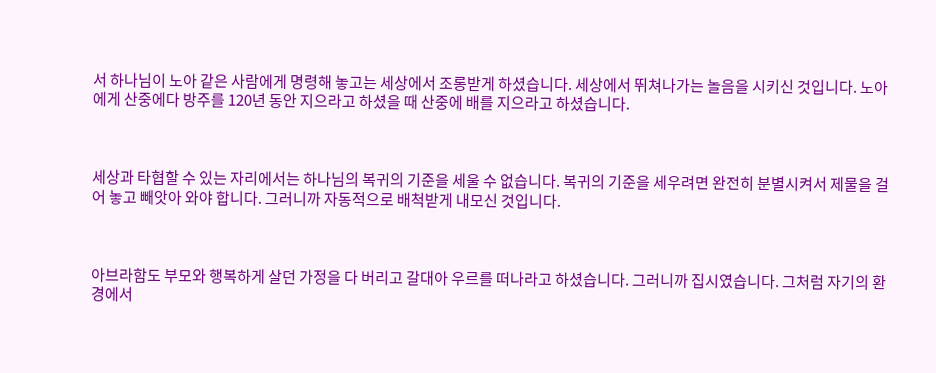서 하나님이 노아 같은 사람에게 명령해 놓고는 세상에서 조롱받게 하셨습니다. 세상에서 뛰쳐나가는 놀음을 시키신 것입니다. 노아에게 산중에다 방주를 120년 동안 지으라고 하셨을 때 산중에 배를 지으라고 하셨습니다.



세상과 타협할 수 있는 자리에서는 하나님의 복귀의 기준을 세울 수 없습니다. 복귀의 기준을 세우려면 완전히 분별시켜서 제물을 걸어 놓고 빼앗아 와야 합니다. 그러니까 자동적으로 배척받게 내모신 것입니다.



아브라함도 부모와 행복하게 살던 가정을 다 버리고 갈대아 우르를 떠나라고 하셨습니다. 그러니까 집시였습니다. 그처럼 자기의 환경에서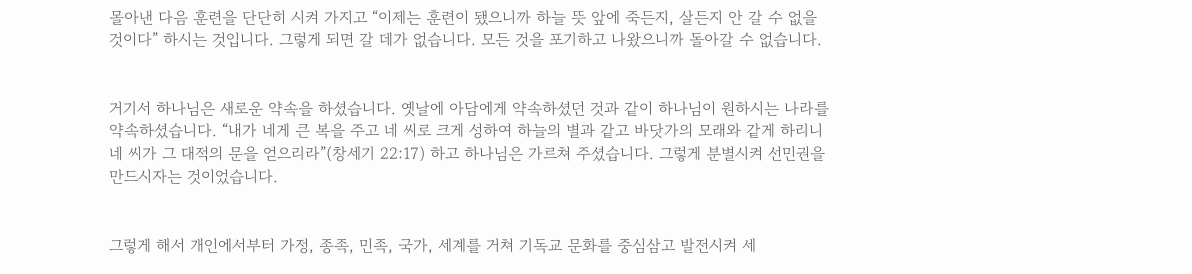몰아낸 다음 훈련을 단단히 시켜 가지고 “이제는 훈련이 됐으니까 하늘 뜻 앞에 죽든지, 살든지 안 갈 수 없을 것이다” 하시는 것입니다. 그렇게 되면 갈 데가 없습니다. 모든 것을 포기하고 나왔으니까 돌아갈 수 없습니다.


거기서 하나님은 새로운 약속을 하셨습니다. 옛날에 아담에게 약속하셨던 것과 같이 하나님이 원하시는 나라를 약속하셨습니다. “내가 네게 큰 복을 주고 네 씨로 크게 성하여 하늘의 별과 같고 바닷가의 모래와 같게 하리니 네 씨가 그 대적의 문을 얻으리라”(창세기 22:17) 하고 하나님은 가르쳐 주셨습니다. 그렇게 분별시켜 선민권을 만드시자는 것이었습니다.


그렇게 해서 개인에서부터 가정, 종족, 민족, 국가, 세계를 거쳐 기독교 문화를 중심삼고 발전시켜 세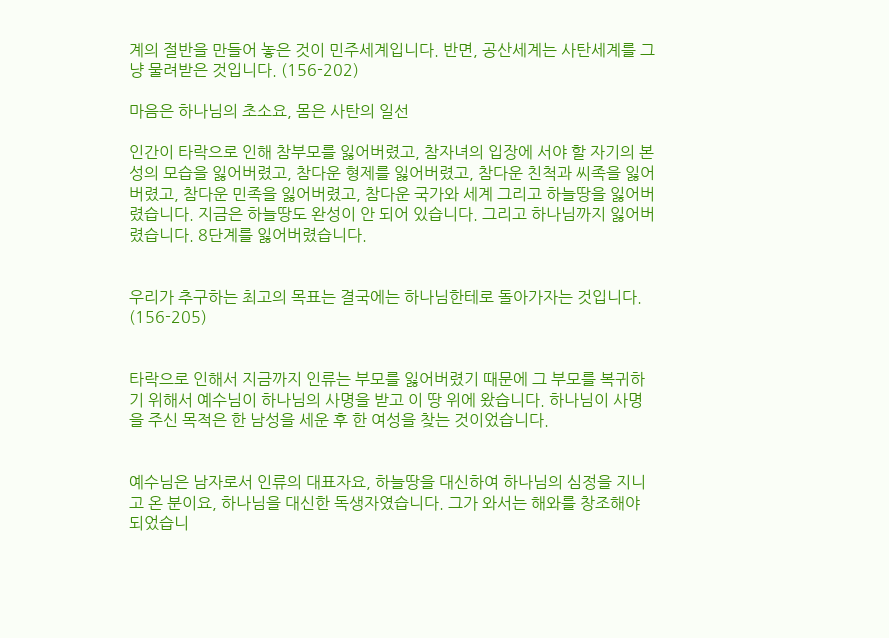계의 절반을 만들어 놓은 것이 민주세계입니다. 반면, 공산세계는 사탄세계를 그냥 물려받은 것입니다. (156-202)

마음은 하나님의 초소요, 몸은 사탄의 일선

인간이 타락으로 인해 참부모를 잃어버렸고, 참자녀의 입장에 서야 할 자기의 본성의 모습을 잃어버렸고, 참다운 형제를 잃어버렸고, 참다운 친척과 씨족을 잃어버렸고, 참다운 민족을 잃어버렸고, 참다운 국가와 세계 그리고 하늘땅을 잃어버렸습니다. 지금은 하늘땅도 완성이 안 되어 있습니다. 그리고 하나님까지 잃어버렸습니다. 8단계를 잃어버렸습니다.


우리가 추구하는 최고의 목표는 결국에는 하나님한테로 돌아가자는 것입니다. (156-205)


타락으로 인해서 지금까지 인류는 부모를 잃어버렸기 때문에 그 부모를 복귀하기 위해서 예수님이 하나님의 사명을 받고 이 땅 위에 왔습니다. 하나님이 사명을 주신 목적은 한 남성을 세운 후 한 여성을 찾는 것이었습니다.


예수님은 남자로서 인류의 대표자요, 하늘땅을 대신하여 하나님의 심정을 지니고 온 분이요, 하나님을 대신한 독생자였습니다. 그가 와서는 해와를 창조해야 되었습니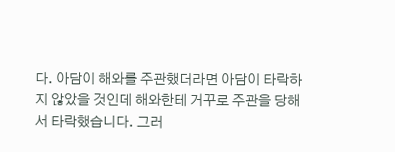다. 아담이 해와를 주관했더라면 아담이 타락하지 않았을 것인데 해와한테 거꾸로 주관을 당해서 타락했습니다. 그러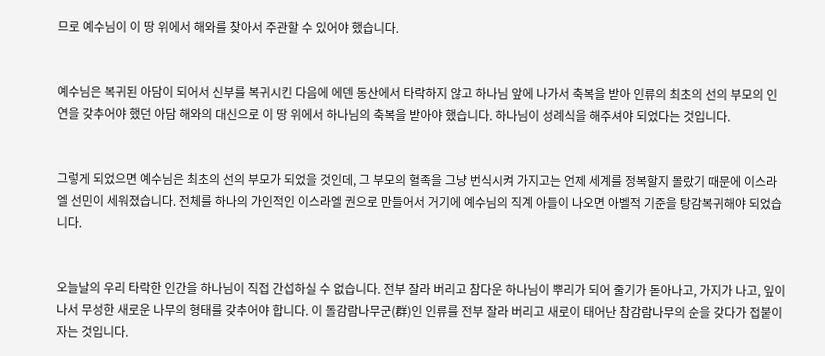므로 예수님이 이 땅 위에서 해와를 찾아서 주관할 수 있어야 했습니다.


예수님은 복귀된 아담이 되어서 신부를 복귀시킨 다음에 에덴 동산에서 타락하지 않고 하나님 앞에 나가서 축복을 받아 인류의 최초의 선의 부모의 인연을 갖추어야 했던 아담 해와의 대신으로 이 땅 위에서 하나님의 축복을 받아야 했습니다. 하나님이 성례식을 해주셔야 되었다는 것입니다.


그렇게 되었으면 예수님은 최초의 선의 부모가 되었을 것인데, 그 부모의 혈족을 그냥 번식시켜 가지고는 언제 세계를 정복할지 몰랐기 때문에 이스라엘 선민이 세워졌습니다. 전체를 하나의 가인적인 이스라엘 권으로 만들어서 거기에 예수님의 직계 아들이 나오면 아벨적 기준을 탕감복귀해야 되었습니다.


오늘날의 우리 타락한 인간을 하나님이 직접 간섭하실 수 없습니다. 전부 잘라 버리고 참다운 하나님이 뿌리가 되어 줄기가 돋아나고, 가지가 나고, 잎이 나서 무성한 새로운 나무의 형태를 갖추어야 합니다. 이 돌감람나무군(群)인 인류를 전부 잘라 버리고 새로이 태어난 참감람나무의 순을 갖다가 접붙이자는 것입니다.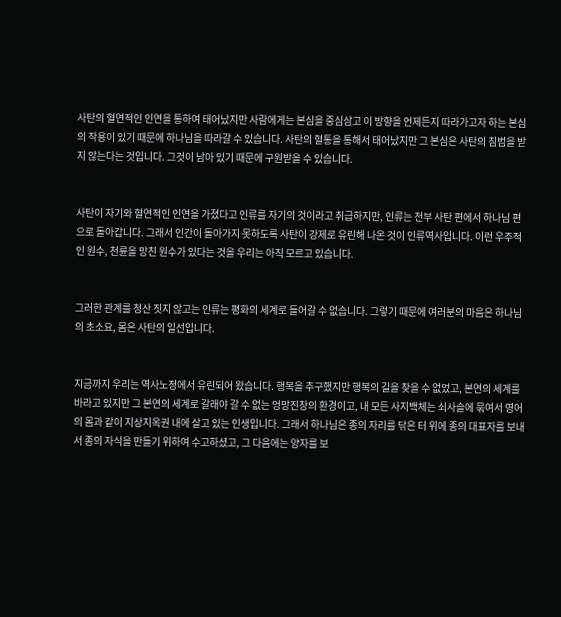사탄의 혈연적인 인연을 통하여 태어났지만 사람에게는 본심을 중심삼고 이 방향을 언제든지 따라가고자 하는 본심의 작용이 있기 때문에 하나님을 따라갈 수 있습니다. 사탄의 혈통을 통해서 태어났지만 그 본심은 사탄의 침범을 받지 않는다는 것입니다. 그것이 남아 있기 때문에 구원받을 수 있습니다.


사탄이 자기와 혈연적인 인연을 가졌다고 인류를 자기의 것이라고 취급하지만, 인류는 전부 사탄 편에서 하나님 편으로 돌아갑니다. 그래서 인간이 돌아가지 못하도록 사탄이 강제로 유린해 나온 것이 인류역사입니다. 이런 우주적인 원수, 천륜을 망친 원수가 있다는 것을 우리는 아직 모르고 있습니다.


그러한 관계를 청산 짓지 않고는 인류는 평화의 세계로 들어갈 수 없습니다. 그렇기 때문에 여러분의 마음은 하나님의 초소요, 몸은 사탄의 일선입니다.


지금까지 우리는 역사노정에서 유린되어 왔습니다. 행복을 추구했지만 행복의 길을 찾을 수 없었고, 본연의 세계를 바라고 있지만 그 본연의 세계로 갈래야 갈 수 없는 엉망진창의 환경이고, 내 모든 사지백체는 쇠사슬에 묶여서 영어의 몸과 같이 지상지옥권 내에 살고 있는 인생입니다. 그래서 하나님은 종의 자리를 닦은 터 위에 종의 대표자를 보내서 종의 자식을 만들기 위하여 수고하셨고, 그 다음에는 양자를 보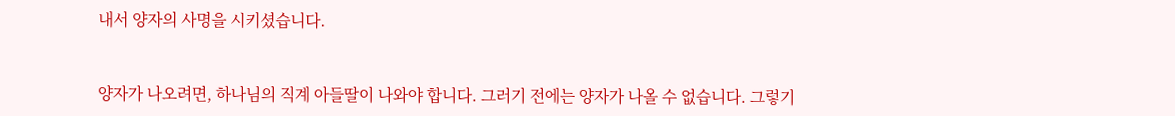내서 양자의 사명을 시키셨습니다.


양자가 나오려면, 하나님의 직계 아들딸이 나와야 합니다. 그러기 전에는 양자가 나올 수 없습니다. 그렇기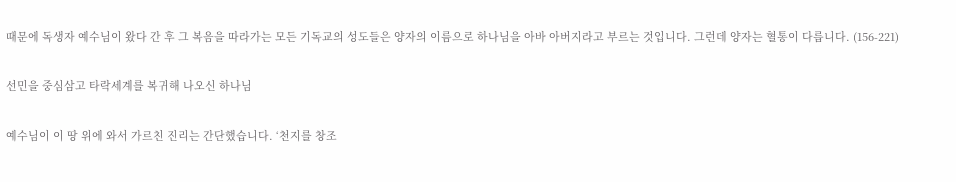때문에 독생자 예수님이 왔다 간 후 그 복음을 따라가는 모든 기독교의 성도들은 양자의 이름으로 하나님을 아바 아버지라고 부르는 것입니다. 그런데 양자는 혈통이 다릅니다. (156-221)

선민을 중심삼고 타락세계를 복귀해 나오신 하나님

예수님이 이 땅 위에 와서 가르친 진리는 간단했습니다. ‘천지를 창조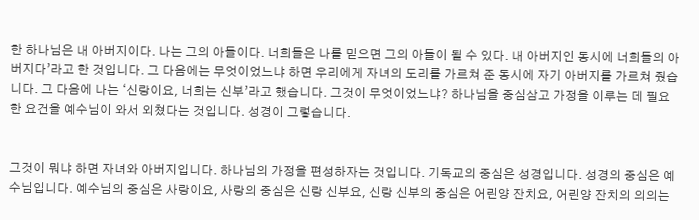한 하나님은 내 아버지이다. 나는 그의 아들이다. 너희들은 나를 믿으면 그의 아들이 될 수 있다. 내 아버지인 동시에 너희들의 아버지다’라고 한 것입니다. 그 다음에는 무엇이었느냐 하면 우리에게 자녀의 도리를 가르쳐 준 동시에 자기 아버지를 가르쳐 줬습니다. 그 다음에 나는 ‘신랑이요, 너희는 신부’라고 했습니다. 그것이 무엇이었느냐? 하나님을 중심삼고 가정을 이루는 데 필요한 요건을 예수님이 와서 외쳤다는 것입니다. 성경이 그렇습니다.


그것이 뭐냐 하면 자녀와 아버지입니다. 하나님의 가정을 편성하자는 것입니다. 기독교의 중심은 성경입니다. 성경의 중심은 예수님입니다. 예수님의 중심은 사랑이요, 사랑의 중심은 신랑 신부요, 신랑 신부의 중심은 어린양 잔치요, 어린양 잔치의 의의는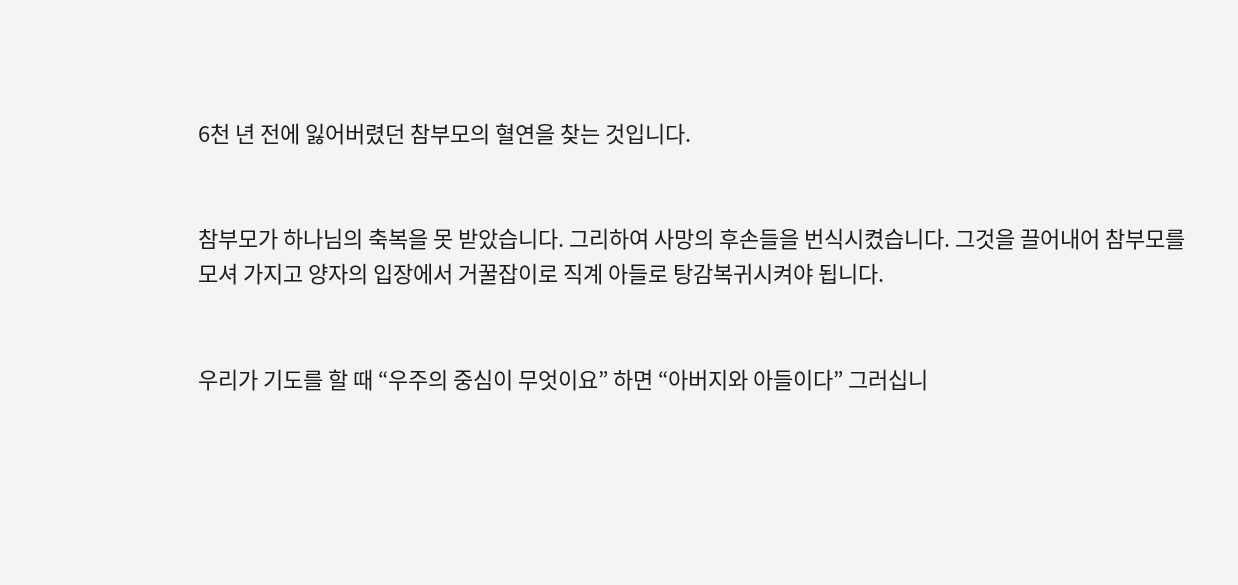6천 년 전에 잃어버렸던 참부모의 혈연을 찾는 것입니다.


참부모가 하나님의 축복을 못 받았습니다. 그리하여 사망의 후손들을 번식시켰습니다. 그것을 끌어내어 참부모를 모셔 가지고 양자의 입장에서 거꿀잡이로 직계 아들로 탕감복귀시켜야 됩니다.


우리가 기도를 할 때 “우주의 중심이 무엇이요” 하면 “아버지와 아들이다” 그러십니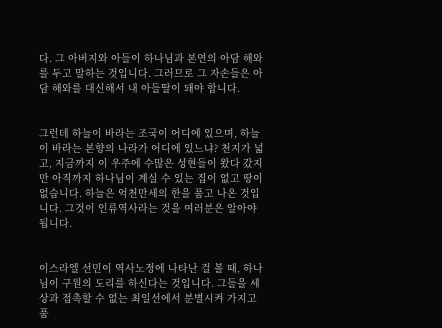다. 그 아버지와 아들이 하나님과 본연의 아담 해와를 두고 말하는 것입니다. 그러므로 그 자손들은 아담 해와를 대신해서 내 아들딸이 돼야 합니다.


그런데 하늘이 바라는 조국이 어디에 있으며, 하늘이 바라는 본향의 나라가 어디에 있느냐? 천지가 넓고, 지금까지 이 우주에 수많은 성현들이 왔다 갔지만 아직까지 하나님이 계실 수 있는 집이 없고 땅이 없습니다. 하늘은 억천만세의 한을 품고 나온 것입니다. 그것이 인류역사라는 것을 여러분은 알아야 됩니다.


이스라엘 선민이 역사노정에 나타난 걸 볼 때, 하나님이 구원의 도리를 하신다는 것입니다. 그들을 세상과 접촉할 수 없는 최일선에서 분별시켜 가지고 품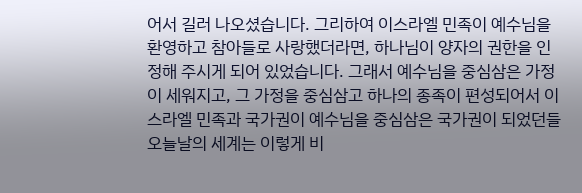어서 길러 나오셨습니다. 그리하여 이스라엘 민족이 예수님을 환영하고 참아들로 사랑했더라면, 하나님이 양자의 권한을 인정해 주시게 되어 있었습니다. 그래서 예수님을 중심삼은 가정이 세워지고, 그 가정을 중심삼고 하나의 종족이 편성되어서 이스라엘 민족과 국가권이 예수님을 중심삼은 국가권이 되었던들 오늘날의 세계는 이렇게 비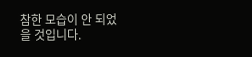참한 모습이 안 되었을 것입니다.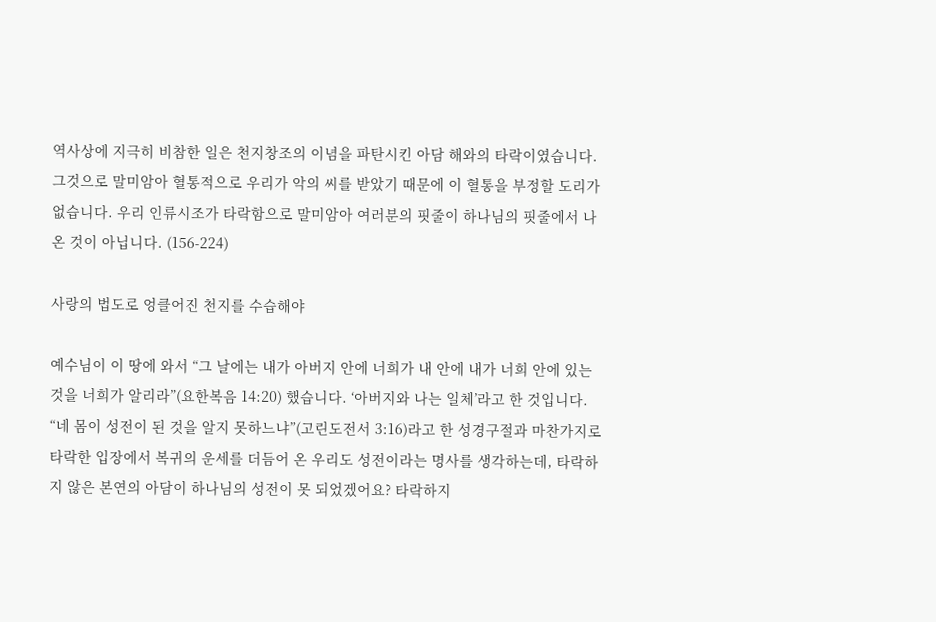역사상에 지극히 비참한 일은 천지창조의 이념을 파탄시킨 아담 해와의 타락이였습니다. 그것으로 말미암아 혈통적으로 우리가 악의 씨를 받았기 때문에 이 혈통을 부정할 도리가 없습니다. 우리 인류시조가 타락함으로 말미암아 여러분의 핏줄이 하나님의 핏줄에서 나온 것이 아닙니다. (156-224)

사랑의 법도로 엉클어진 천지를 수습해야

예수님이 이 땅에 와서 “그 날에는 내가 아버지 안에 너희가 내 안에 내가 너희 안에 있는 것을 너희가 알리라”(요한복음 14:20) 했습니다. ‘아버지와 나는 일체’라고 한 것입니다. “네 몸이 성전이 된 것을 알지 못하느냐”(고린도전서 3:16)라고 한 성경구절과 마찬가지로 타락한 입장에서 복귀의 운세를 더듬어 온 우리도 성전이라는 명사를 생각하는데, 타락하지 않은 본연의 아담이 하나님의 성전이 못 되었겠어요? 타락하지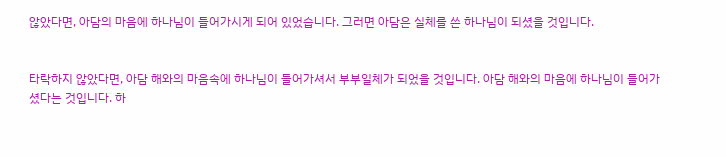않았다면, 아담의 마음에 하나님이 들어가시게 되어 있었습니다. 그러면 아담은 실체를 쓴 하나님이 되셨을 것입니다.


타락하지 않았다면, 아담 해와의 마음속에 하나님이 들어가셔서 부부일체가 되었을 것입니다. 아담 해와의 마음에 하나님이 들어가셨다는 것입니다. 하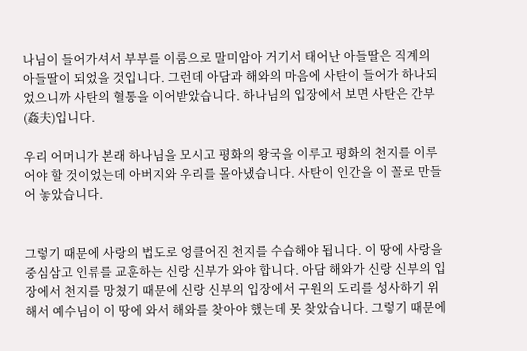나님이 들어가셔서 부부를 이룸으로 말미암아 거기서 태어난 아들딸은 직계의 아들딸이 되었을 것입니다. 그런데 아담과 해와의 마음에 사탄이 들어가 하나되었으니까 사탄의 혈통을 이어받았습니다. 하나님의 입장에서 보면 사탄은 간부(姦夫)입니다.

우리 어머니가 본래 하나님을 모시고 평화의 왕국을 이루고 평화의 천지를 이루어야 할 것이었는데 아버지와 우리를 몰아냈습니다. 사탄이 인간을 이 꼴로 만들어 놓았습니다.


그렇기 때문에 사랑의 법도로 엉클어진 천지를 수습해야 됩니다. 이 땅에 사랑을 중심삼고 인류를 교훈하는 신랑 신부가 와야 합니다. 아담 해와가 신랑 신부의 입장에서 천지를 망쳤기 때문에 신랑 신부의 입장에서 구원의 도리를 성사하기 위해서 예수님이 이 땅에 와서 해와를 찾아야 했는데 못 찾았습니다. 그렇기 때문에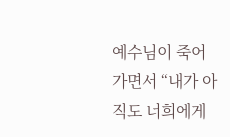예수님이 죽어 가면서 “내가 아직도 너희에게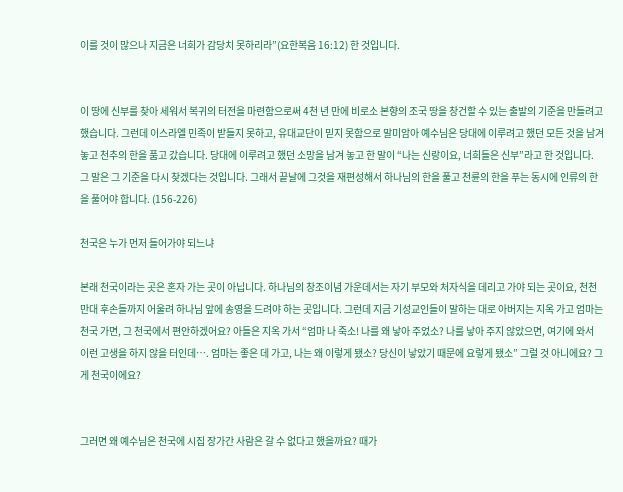이를 것이 많으나 지금은 너희가 감당치 못하리라”(요한복음 16:12) 한 것입니다.


이 땅에 신부를 찾아 세워서 복귀의 터전을 마련함으로써 4천 년 만에 비로소 본향의 조국 땅을 창건할 수 있는 출발의 기준을 만들려고 했습니다. 그런데 이스라엘 민족이 받들지 못하고, 유대교단이 믿지 못함으로 말미암아 예수님은 당대에 이루려고 했던 모든 것을 남겨 놓고 천추의 한을 품고 갔습니다. 당대에 이루려고 했던 소망을 남겨 놓고 한 말이 “나는 신랑이요, 너희들은 신부”라고 한 것입니다. 그 말은 그 기준을 다시 찾겠다는 것입니다. 그래서 끝날에 그것을 재편성해서 하나님의 한을 풀고 천륜의 한을 푸는 동시에 인류의 한을 풀어야 합니다. (156-226)

천국은 누가 먼저 들어가야 되느냐

본래 천국이라는 곳은 혼자 가는 곳이 아닙니다. 하나님의 창조이념 가운데서는 자기 부모와 처자식을 데리고 가야 되는 곳이요, 천천만대 후손들까지 어울려 하나님 앞에 송영을 드려야 하는 곳입니다. 그런데 지금 기성교인들이 말하는 대로 아버지는 지옥 가고 엄마는 천국 가면, 그 천국에서 편안하겠어요? 아들은 지옥 가서 “엄마 나 죽소! 나를 왜 낳아 주었소? 나를 낳아 주지 않았으면, 여기에 와서 이런 고생을 하지 않을 터인데…. 엄마는 좋은 데 가고, 나는 왜 이렇게 됐소? 당신이 낳았기 때문에 요렇게 됐소” 그럴 것 아니에요? 그게 천국이에요?


그러면 왜 예수님은 천국에 시집 장가간 사람은 갈 수 없다고 했을까요? 때가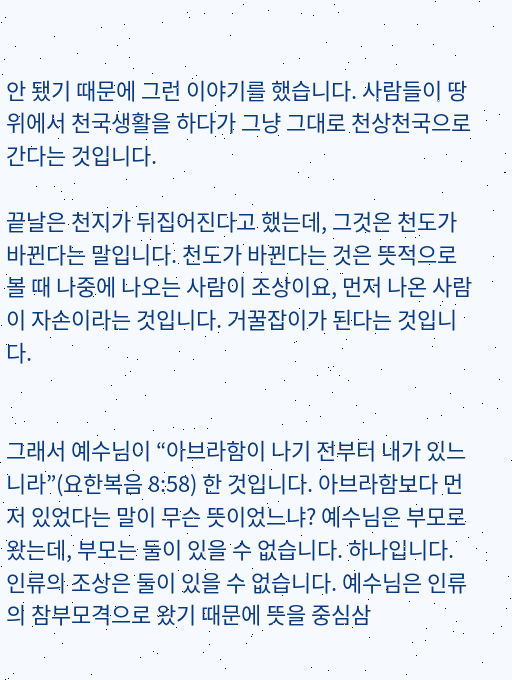안 됐기 때문에 그런 이야기를 했습니다. 사람들이 땅 위에서 천국생활을 하다가 그냥 그대로 천상천국으로 간다는 것입니다.

끝날은 천지가 뒤집어진다고 했는데, 그것은 천도가 바뀐다는 말입니다. 천도가 바뀐다는 것은 뜻적으로 볼 때 나중에 나오는 사람이 조상이요, 먼저 나온 사람이 자손이라는 것입니다. 거꿀잡이가 된다는 것입니다.


그래서 예수님이 “아브라함이 나기 전부터 내가 있느니라”(요한복음 8:58) 한 것입니다. 아브라함보다 먼저 있었다는 말이 무슨 뜻이었느냐? 예수님은 부모로 왔는데, 부모는 둘이 있을 수 없습니다. 하나입니다. 인류의 조상은 둘이 있을 수 없습니다. 예수님은 인류의 참부모격으로 왔기 때문에 뜻을 중심삼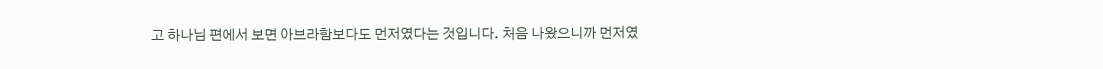고 하나님 편에서 보면 아브라함보다도 먼저였다는 것입니다. 처음 나왔으니까 먼저였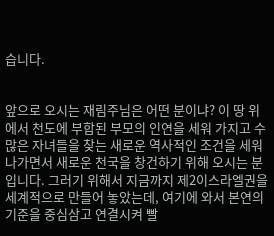습니다.


앞으로 오시는 재림주님은 어떤 분이냐? 이 땅 위에서 천도에 부합된 부모의 인연을 세워 가지고 수많은 자녀들을 찾는 새로운 역사적인 조건을 세워 나가면서 새로운 천국을 창건하기 위해 오시는 분입니다. 그러기 위해서 지금까지 제2이스라엘권을 세계적으로 만들어 놓았는데, 여기에 와서 본연의 기준을 중심삼고 연결시켜 빨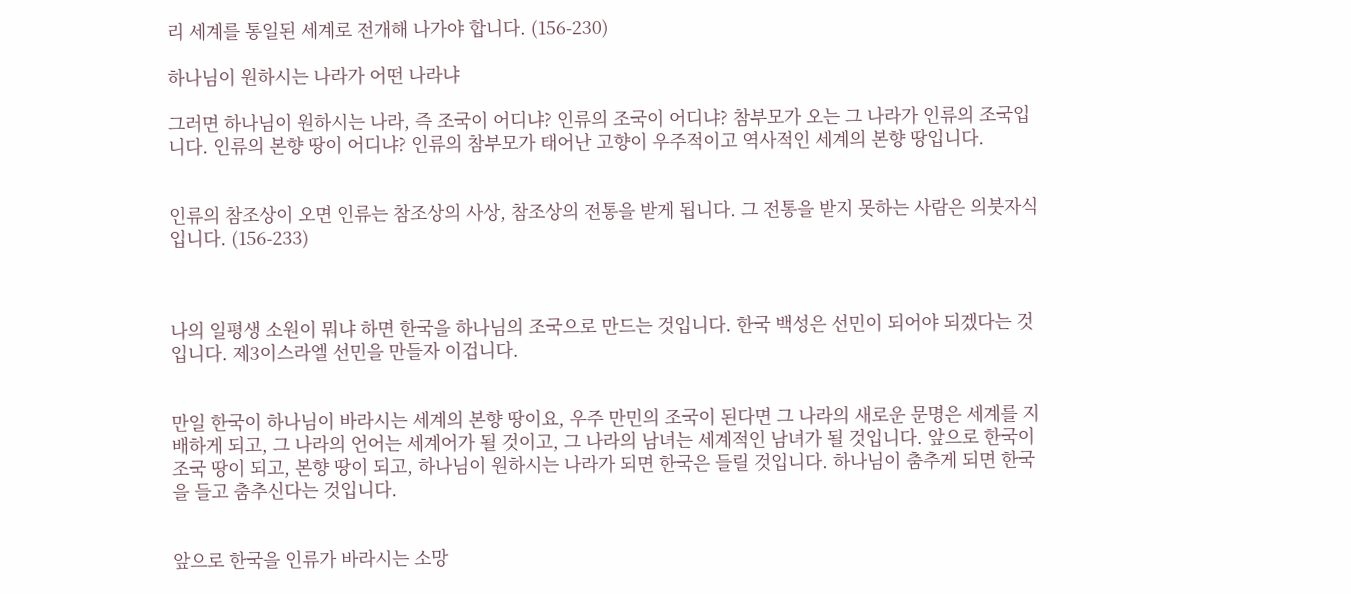리 세계를 통일된 세계로 전개해 나가야 합니다. (156-230)

하나님이 원하시는 나라가 어떤 나라냐

그러면 하나님이 원하시는 나라, 즉 조국이 어디냐? 인류의 조국이 어디냐? 참부모가 오는 그 나라가 인류의 조국입니다. 인류의 본향 땅이 어디냐? 인류의 참부모가 태어난 고향이 우주적이고 역사적인 세계의 본향 땅입니다.


인류의 참조상이 오면 인류는 참조상의 사상, 참조상의 전통을 받게 됩니다. 그 전통을 받지 못하는 사람은 의붓자식입니다. (156-233)



나의 일평생 소원이 뭐냐 하면 한국을 하나님의 조국으로 만드는 것입니다. 한국 백성은 선민이 되어야 되겠다는 것입니다. 제3이스라엘 선민을 만들자 이겁니다.


만일 한국이 하나님이 바라시는 세계의 본향 땅이요, 우주 만민의 조국이 된다면 그 나라의 새로운 문명은 세계를 지배하게 되고, 그 나라의 언어는 세계어가 될 것이고, 그 나라의 남녀는 세계적인 남녀가 될 것입니다. 앞으로 한국이 조국 땅이 되고, 본향 땅이 되고, 하나님이 원하시는 나라가 되면 한국은 들릴 것입니다. 하나님이 춤추게 되면 한국을 들고 춤추신다는 것입니다.


앞으로 한국을 인류가 바라시는 소망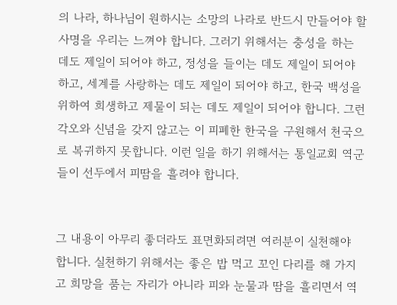의 나라, 하나님이 원하시는 소망의 나라로 반드시 만들어야 할 사명을 우리는 느껴야 합니다. 그러기 위해서는 충성을 하는 데도 제일이 되어야 하고, 정성을 들이는 데도 제일이 되어야 하고, 세계를 사랑하는 데도 제일이 되어야 하고, 한국 백성을 위하여 희생하고 제물이 되는 데도 제일이 되어야 합니다. 그런 각오와 신념을 갖지 않고는 이 피폐한 한국을 구원해서 천국으로 복귀하지 못합니다. 이런 일을 하기 위해서는 통일교회 역군들이 선두에서 피땀을 흘려야 합니다.


그 내용이 아무리 좋더라도 표면화되려면 여러분이 실천해야 합니다. 실천하기 위해서는 좋은 밥 먹고 꼬인 다리를 해 가지고 희망을 품는 자리가 아니라 피와 눈물과 땀을 흘리면서 역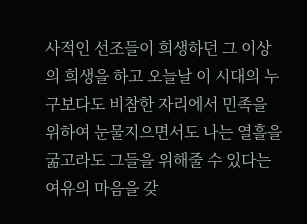사적인 선조들이 희생하던 그 이상의 희생을 하고 오늘날 이 시대의 누구보다도 비참한 자리에서 민족을 위하여 눈물지으면서도 나는 열흘을 굶고라도 그들을 위해줄 수 있다는 여유의 마음을 갖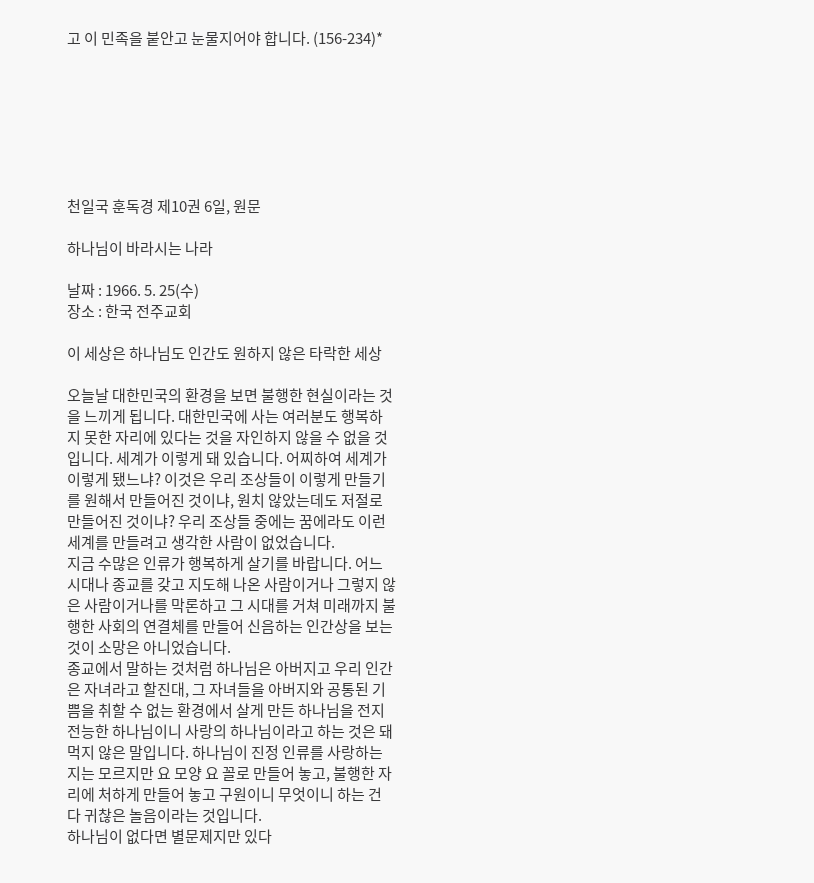고 이 민족을 붙안고 눈물지어야 합니다. (156-234)*







천일국 훈독경 제10권 6일, 원문

하나님이 바라시는 나라

날짜 : 1966. 5. 25(수)
장소 : 한국 전주교회

이 세상은 하나님도 인간도 원하지 않은 타락한 세상

오늘날 대한민국의 환경을 보면 불행한 현실이라는 것을 느끼게 됩니다. 대한민국에 사는 여러분도 행복하지 못한 자리에 있다는 것을 자인하지 않을 수 없을 것입니다. 세계가 이렇게 돼 있습니다. 어찌하여 세계가 이렇게 됐느냐? 이것은 우리 조상들이 이렇게 만들기를 원해서 만들어진 것이냐, 원치 않았는데도 저절로 만들어진 것이냐? 우리 조상들 중에는 꿈에라도 이런 세계를 만들려고 생각한 사람이 없었습니다.
지금 수많은 인류가 행복하게 살기를 바랍니다. 어느 시대나 종교를 갖고 지도해 나온 사람이거나 그렇지 않은 사람이거나를 막론하고 그 시대를 거쳐 미래까지 불행한 사회의 연결체를 만들어 신음하는 인간상을 보는 것이 소망은 아니었습니다.
종교에서 말하는 것처럼 하나님은 아버지고 우리 인간은 자녀라고 할진대, 그 자녀들을 아버지와 공통된 기쁨을 취할 수 없는 환경에서 살게 만든 하나님을 전지전능한 하나님이니 사랑의 하나님이라고 하는 것은 돼먹지 않은 말입니다. 하나님이 진정 인류를 사랑하는지는 모르지만 요 모양 요 꼴로 만들어 놓고, 불행한 자리에 처하게 만들어 놓고 구원이니 무엇이니 하는 건 다 귀찮은 놀음이라는 것입니다.
하나님이 없다면 별문제지만 있다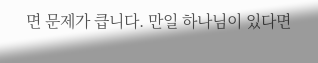면 문제가 큽니다. 만일 하나님이 있다면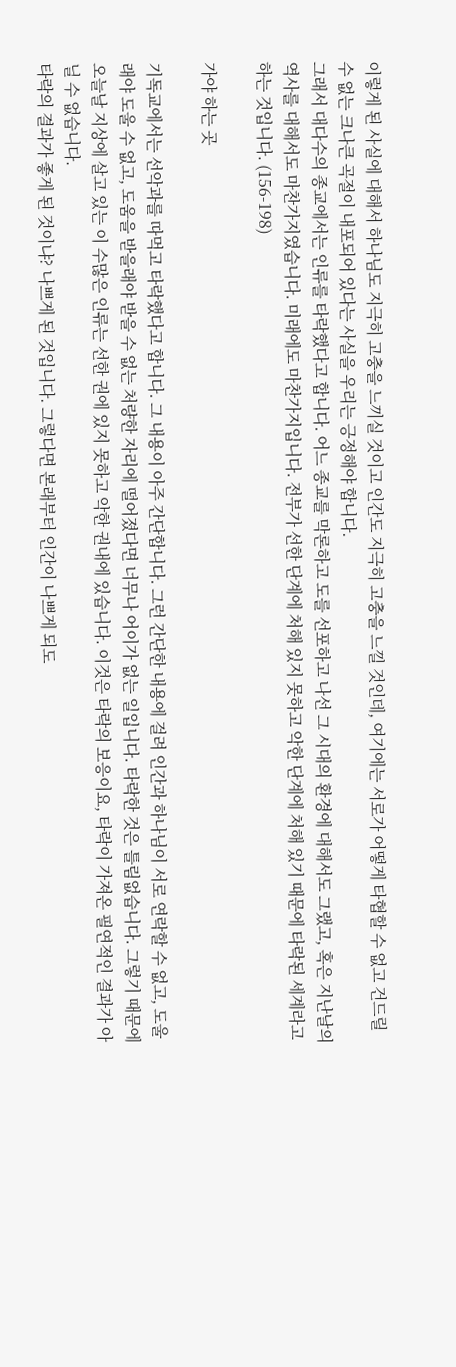이렇게 된 사실에 대해서 하나님도 지극히 고충을 느끼실 것이고 인간도 지극히 고충을 느낄 것인데, 여기에는 서로가 어떻게 타협할 수 없고 건드릴 수 없는 크나큰 곡절이 내포되어 있다는 사실을 우리는 긍정해야 합니다.
그래서 대다수의 종교에서는 인류를 타락했다고 합니다. 어느 종교를 막론하고 도를 선포하고 나선 그 시대의 환경에 대해서도 그랬고, 혹은 지난날의 역사를 대해서도 마찬가지였습니다. 미래에도 마찬가지입니다. 전부가 선한 단계에 처해 있지 못하고 악한 단계에 처해 있기 때문에 타락된 세계라고 하는 것입니다. (156-198)

가야 하는 곳

기독교에서는 선악과를 따먹고 타락했다고 합니다. 그 내용이 아주 간단합니다. 그런 간단한 내용에 걸려 인간과 하나님이 서로 연락할 수 없고, 도울래야 도울 수 없고, 도움을 받을래야 받을 수 없는 처량한 자리에 떨어졌다면 너무나 어이가 없는 일입니다. 타락한 것은 틀림없습니다. 그렇기 때문에 오늘날 지상에 살고 있는 이 수많은 인류는 선한 권에 있지 못하고 악한 권내에 있습니다. 이것은 타락의 보응이요, 타락이 가져온 필연적인 결과가 아닐 수 없습니다.
타락의 결과가 좋게 된 것이냐? 나쁘게 된 것입니다. 그렇다면 본래부터 인간이 나쁘게 되도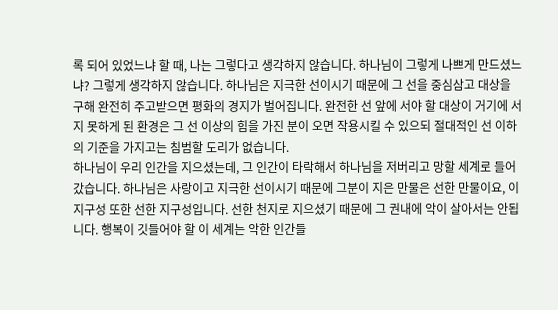록 되어 있었느냐 할 때, 나는 그렇다고 생각하지 않습니다. 하나님이 그렇게 나쁘게 만드셨느냐? 그렇게 생각하지 않습니다. 하나님은 지극한 선이시기 때문에 그 선을 중심삼고 대상을 구해 완전히 주고받으면 평화의 경지가 벌어집니다. 완전한 선 앞에 서야 할 대상이 거기에 서지 못하게 된 환경은 그 선 이상의 힘을 가진 분이 오면 작용시킬 수 있으되 절대적인 선 이하의 기준을 가지고는 침범할 도리가 없습니다.
하나님이 우리 인간을 지으셨는데, 그 인간이 타락해서 하나님을 저버리고 망할 세계로 들어갔습니다. 하나님은 사랑이고 지극한 선이시기 때문에 그분이 지은 만물은 선한 만물이요, 이 지구성 또한 선한 지구성입니다. 선한 천지로 지으셨기 때문에 그 권내에 악이 살아서는 안됩니다. 행복이 깃들어야 할 이 세계는 악한 인간들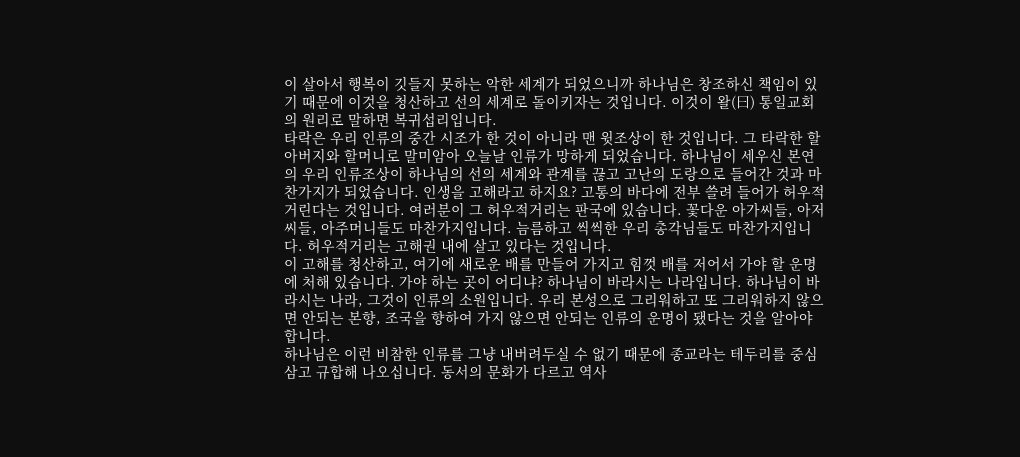이 살아서 행복이 깃들지 못하는 악한 세계가 되었으니까 하나님은 창조하신 책임이 있기 때문에 이것을 청산하고 선의 세계로 돌이키자는 것입니다. 이것이 왈(曰) 통일교회의 원리로 말하면 복귀섭리입니다.
타락은 우리 인류의 중간 시조가 한 것이 아니라 맨 윗조상이 한 것입니다. 그 타락한 할아버지와 할머니로 말미암아 오늘날 인류가 망하게 되었습니다. 하나님이 세우신 본연의 우리 인류조상이 하나님의 선의 세계와 관계를 끊고 고난의 도랑으로 들어간 것과 마찬가지가 되었습니다. 인생을 고해라고 하지요? 고통의 바다에 전부 쓸려 들어가 허우적거린다는 것입니다. 여러분이 그 허우적거리는 판국에 있습니다. 꽃다운 아가씨들, 아저씨들, 아주머니들도 마찬가지입니다. 늠름하고 씩씩한 우리 총각님들도 마찬가지입니다. 허우적거리는 고해권 내에 살고 있다는 것입니다.
이 고해를 청산하고, 여기에 새로운 배를 만들어 가지고 힘껏 배를 저어서 가야 할 운명에 처해 있습니다. 가야 하는 곳이 어디냐? 하나님이 바라시는 나라입니다. 하나님이 바라시는 나라, 그것이 인류의 소원입니다. 우리 본성으로 그리워하고 또 그리워하지 않으면 안되는 본향, 조국을 향하여 가지 않으면 안되는 인류의 운명이 됐다는 것을 알아야 합니다.
하나님은 이런 비참한 인류를 그냥 내버려두실 수 없기 때문에 종교라는 테두리를 중심삼고 규합해 나오십니다. 동서의 문화가 다르고 역사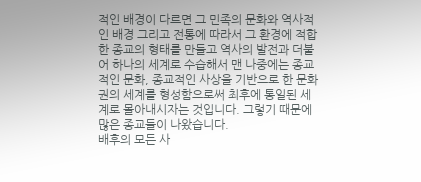적인 배경이 다르면 그 민족의 문화와 역사적인 배경 그리고 전통에 따라서 그 환경에 적합한 종교의 형태를 만들고 역사의 발전과 더불어 하나의 세계로 수습해서 맨 나중에는 종교적인 문화, 종교적인 사상을 기반으로 한 문화권의 세계를 형성함으로써 최후에 통일된 세계로 몰아내시자는 것입니다. 그렇기 때문에 많은 종교들이 나왔습니다.
배후의 모든 사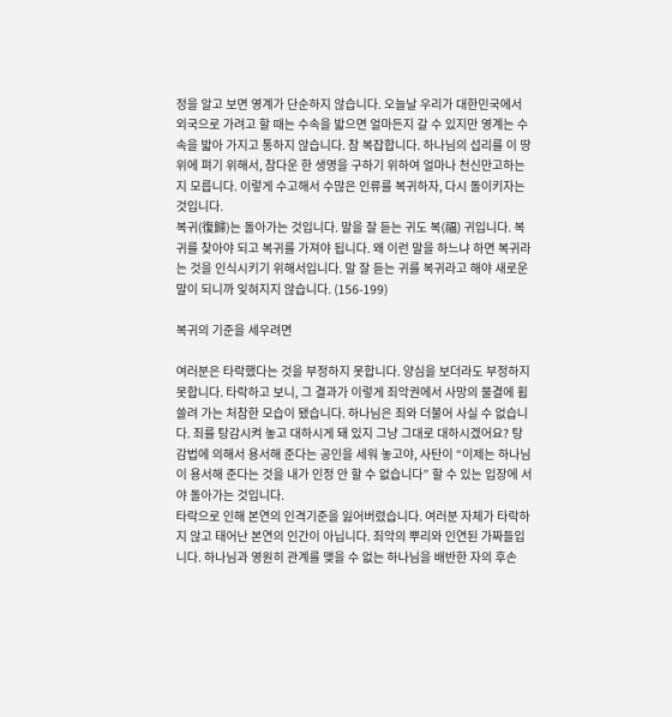정을 알고 보면 영계가 단순하지 않습니다. 오늘날 우리가 대한민국에서 외국으로 가려고 할 때는 수속을 밟으면 얼마든지 갈 수 있지만 영계는 수속을 밟아 가지고 통하지 않습니다. 참 복잡합니다. 하나님의 섭리를 이 땅 위에 펴기 위해서, 참다운 한 생명을 구하기 위하여 얼마나 천신만고하는지 모릅니다. 이렇게 수고해서 수많은 인류를 복귀하자, 다시 돌이키자는 것입니다.
복귀(復歸)는 돌아가는 것입니다. 말을 잘 듣는 귀도 복(福) 귀입니다. 복귀를 찾아야 되고 복귀를 가져야 됩니다. 왜 이런 말을 하느냐 하면 복귀라는 것을 인식시키기 위해서입니다. 말 잘 듣는 귀를 복귀라고 해야 새로운 말이 되니까 잊혀지지 않습니다. (156-199)

복귀의 기준을 세우려면

여러분은 타락했다는 것을 부정하지 못합니다. 양심을 보더라도 부정하지 못합니다. 타락하고 보니, 그 결과가 이렇게 죄악권에서 사망의 물결에 휩쓸려 가는 처참한 모습이 됐습니다. 하나님은 죄와 더불어 사실 수 없습니다. 죄를 탕감시켜 놓고 대하시게 돼 있지 그냥 그대로 대하시겠어요? 탕감법에 의해서 용서해 준다는 공인을 세워 놓고야, 사탄이 “이제는 하나님이 용서해 준다는 것을 내가 인정 안 할 수 없습니다” 할 수 있는 입장에 서야 돌아가는 것입니다.
타락으로 인해 본연의 인격기준을 잃어버렸습니다. 여러분 자체가 타락하지 않고 태어난 본연의 인간이 아닙니다. 죄악의 뿌리와 인연된 가짜들입니다. 하나님과 영원히 관계를 맺을 수 없는 하나님을 배반한 자의 후손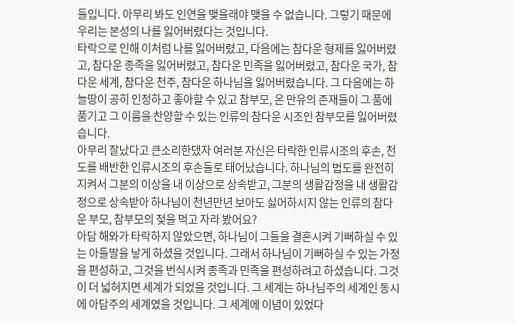들입니다. 아무리 봐도 인연을 맺을래야 맺을 수 없습니다. 그렇기 때문에 우리는 본성의 나를 잃어버렸다는 것입니다.
타락으로 인해 이처럼 나를 잃어버렸고, 다음에는 참다운 형제를 잃어버렸고, 참다운 종족을 잃어버렸고, 참다운 민족을 잃어버렸고, 참다운 국가, 참다운 세계, 참다운 천주, 참다운 하나님을 잃어버렸습니다. 그 다음에는 하늘땅이 공히 인정하고 좋아할 수 있고 참부모, 온 만유의 존재들이 그 품에 품기고 그 이름을 찬양할 수 있는 인류의 참다운 시조인 참부모를 잃어버렸습니다.
아무리 잘났다고 큰소리한댔자 여러분 자신은 타락한 인류시조의 후손, 천도를 배반한 인류시조의 후손들로 태어났습니다. 하나님의 법도를 완전히 지켜서 그분의 이상을 내 이상으로 상속받고, 그분의 생활감정을 내 생활감정으로 상속받아 하나님이 천년만년 보아도 싫어하시지 않는 인류의 참다운 부모, 참부모의 젖을 먹고 자라 봤어요?
아담 해와가 타락하지 않았으면, 하나님이 그들을 결혼시켜 기뻐하실 수 있는 아들딸을 낳게 하셨을 것입니다. 그래서 하나님이 기뻐하실 수 있는 가정을 편성하고, 그것을 번식시켜 종족과 민족을 편성하려고 하셨습니다. 그것이 더 넓혀지면 세계가 되었을 것입니다. 그 세계는 하나님주의 세계인 동시에 아담주의 세계였을 것입니다. 그 세계에 이념이 있었다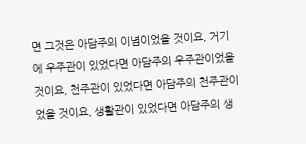면 그것은 아담주의 이념이었을 것이요, 거기에 우주관이 있었다면 아담주의 우주관이었을 것이요, 천주관이 있었다면 아담주의 천주관이었을 것이요, 생활관이 있었다면 아담주의 생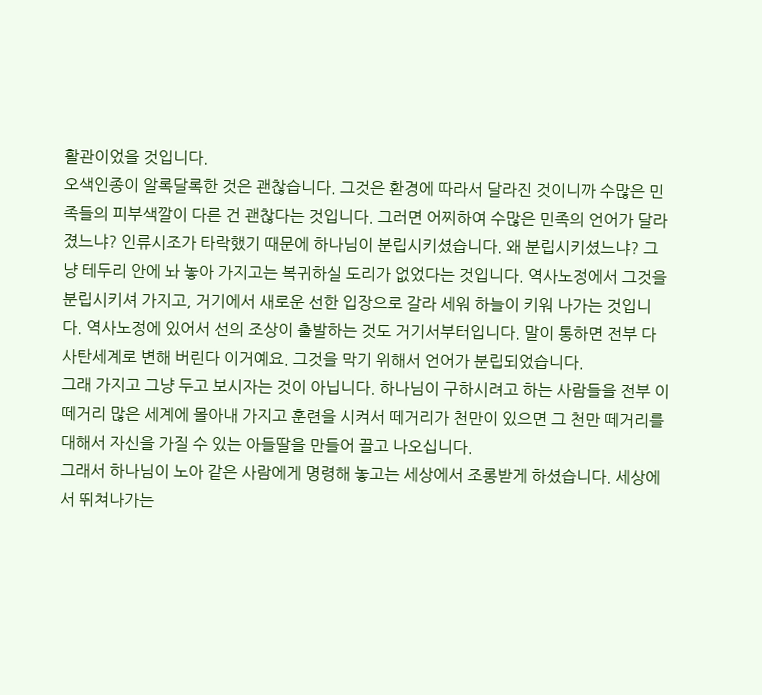활관이었을 것입니다.
오색인종이 알록달록한 것은 괜찮습니다. 그것은 환경에 따라서 달라진 것이니까 수많은 민족들의 피부색깔이 다른 건 괜찮다는 것입니다. 그러면 어찌하여 수많은 민족의 언어가 달라졌느냐? 인류시조가 타락했기 때문에 하나님이 분립시키셨습니다. 왜 분립시키셨느냐? 그냥 테두리 안에 놔 놓아 가지고는 복귀하실 도리가 없었다는 것입니다. 역사노정에서 그것을 분립시키셔 가지고, 거기에서 새로운 선한 입장으로 갈라 세워 하늘이 키워 나가는 것입니다. 역사노정에 있어서 선의 조상이 출발하는 것도 거기서부터입니다. 말이 통하면 전부 다 사탄세계로 변해 버린다 이거예요. 그것을 막기 위해서 언어가 분립되었습니다.
그래 가지고 그냥 두고 보시자는 것이 아닙니다. 하나님이 구하시려고 하는 사람들을 전부 이 떼거리 많은 세계에 몰아내 가지고 훈련을 시켜서 떼거리가 천만이 있으면 그 천만 떼거리를 대해서 자신을 가질 수 있는 아들딸을 만들어 끌고 나오십니다.
그래서 하나님이 노아 같은 사람에게 명령해 놓고는 세상에서 조롱받게 하셨습니다. 세상에서 뛰쳐나가는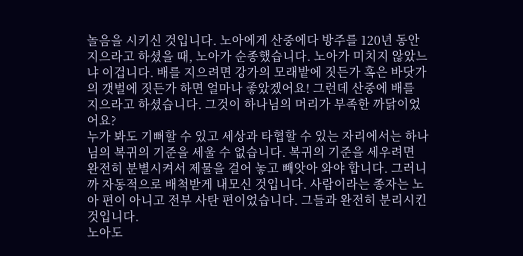놀음을 시키신 것입니다. 노아에게 산중에다 방주를 120년 동안 지으라고 하셨을 때, 노아가 순종했습니다. 노아가 미치지 않았느냐 이겁니다. 배를 지으려면 강가의 모래밭에 짓든가 혹은 바닷가의 갯벌에 짓든가 하면 얼마나 좋았겠어요! 그런데 산중에 배를 지으라고 하셨습니다. 그것이 하나님의 머리가 부족한 까닭이었어요?
누가 봐도 기뻐할 수 있고 세상과 타협할 수 있는 자리에서는 하나님의 복귀의 기준을 세울 수 없습니다. 복귀의 기준을 세우려면 완전히 분별시켜서 제물을 걸어 놓고 빼앗아 와야 합니다. 그러니까 자동적으로 배척받게 내모신 것입니다. 사람이라는 종자는 노아 편이 아니고 전부 사탄 편이었습니다. 그들과 완전히 분리시킨 것입니다.
노아도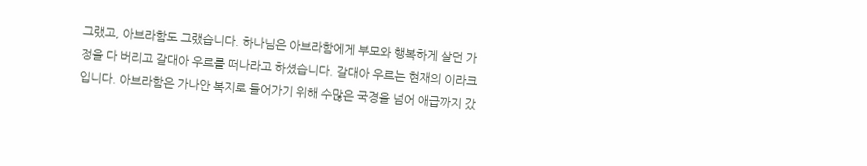그랬고, 아브라함도 그랬습니다. 하나님은 아브라함에게 부모와 행복하게 살던 가정을 다 버리고 갈대아 우르를 떠나라고 하셨습니다. 갈대아 우르는 현재의 이라크입니다. 아브라함은 가나안 복지로 들어가기 위해 수많은 국경을 넘어 애급까지 갔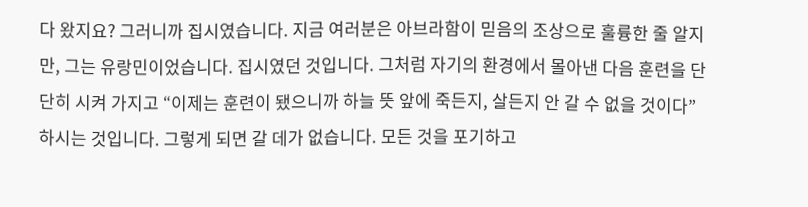다 왔지요? 그러니까 집시였습니다. 지금 여러분은 아브라함이 믿음의 조상으로 훌륭한 줄 알지만, 그는 유랑민이었습니다. 집시였던 것입니다. 그처럼 자기의 환경에서 몰아낸 다음 훈련을 단단히 시켜 가지고 “이제는 훈련이 됐으니까 하늘 뜻 앞에 죽든지, 살든지 안 갈 수 없을 것이다” 하시는 것입니다. 그렇게 되면 갈 데가 없습니다. 모든 것을 포기하고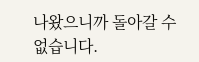나왔으니까 돌아갈 수 없습니다.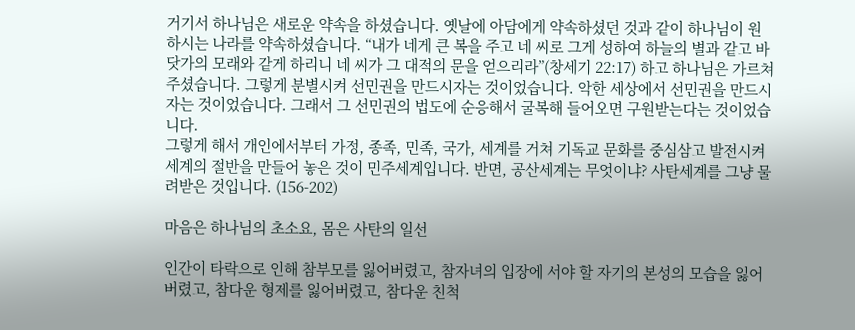거기서 하나님은 새로운 약속을 하셨습니다. 옛날에 아담에게 약속하셨던 것과 같이 하나님이 원하시는 나라를 약속하셨습니다. “내가 네게 큰 복을 주고 네 씨로 그게 성하여 하늘의 별과 같고 바닷가의 모래와 같게 하리니 네 씨가 그 대적의 문을 얻으리라”(창세기 22:17) 하고 하나님은 가르쳐 주셨습니다. 그렇게 분별시켜 선민권을 만드시자는 것이었습니다. 악한 세상에서 선민권을 만드시자는 것이었습니다. 그래서 그 선민권의 법도에 순응해서 굴복해 들어오면 구원받는다는 것이었습니다.
그렇게 해서 개인에서부터 가정, 종족, 민족, 국가, 세계를 거쳐 기독교 문화를 중심삼고 발전시켜 세계의 절반을 만들어 놓은 것이 민주세계입니다. 반면, 공산세계는 무엇이냐? 사탄세계를 그냥 물려받은 것입니다. (156-202)

마음은 하나님의 초소요, 몸은 사탄의 일선

인간이 타락으로 인해 참부모를 잃어버렸고, 참자녀의 입장에 서야 할 자기의 본성의 모습을 잃어버렸고, 참다운 형제를 잃어버렸고, 참다운 친척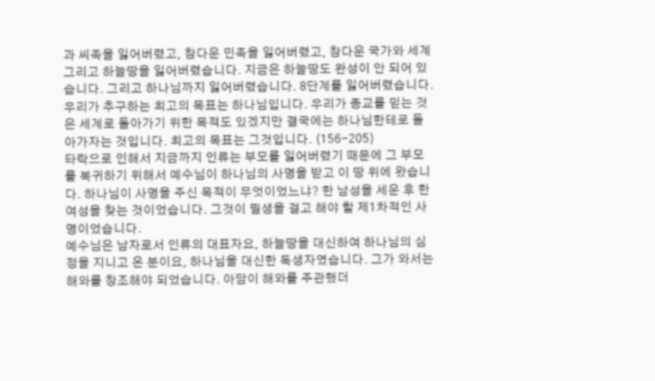과 씨족을 잃어버렸고, 참다운 민족을 잃어버렸고, 참다운 국가와 세계 그리고 하늘땅을 잃어버렸습니다. 지금은 하늘땅도 완성이 안 되어 있습니다. 그리고 하나님까지 잃어버렸습니다. 8단계를 잃어버렸습니다.
우리가 추구하는 최고의 목표는 하나님입니다. 우리가 종교를 믿는 것은 세계로 돌아가기 위한 목적도 있겠지만 결국에는 하나님한테로 돌아가자는 것입니다. 최고의 목표는 그것입니다. (156-205)
타락으로 인해서 지금까지 인류는 부모를 잃어버렸기 때문에 그 부모를 복귀하기 위해서 예수님이 하나님의 사명을 받고 이 땅 위에 왔습니다. 하나님이 사명을 주신 목적이 무엇이었느냐? 한 남성을 세운 후 한 여성을 찾는 것이었습니다. 그것이 필생을 걸고 해야 할 제1차적인 사명이었습니다.
예수님은 남자로서 인류의 대표자요, 하늘땅을 대신하여 하나님의 심정을 지니고 온 분이요, 하나님을 대신한 독생자였습니다. 그가 와서는 해와를 창조해야 되었습니다. 아담이 해와를 주관했더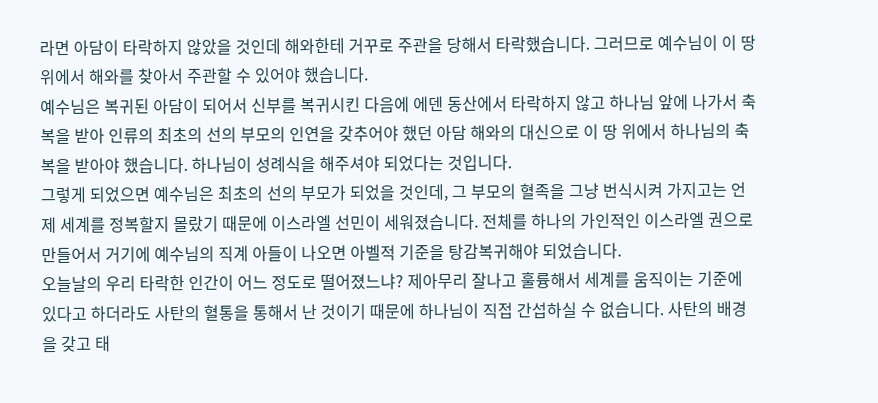라면 아담이 타락하지 않았을 것인데 해와한테 거꾸로 주관을 당해서 타락했습니다. 그러므로 예수님이 이 땅 위에서 해와를 찾아서 주관할 수 있어야 했습니다.
예수님은 복귀된 아담이 되어서 신부를 복귀시킨 다음에 에덴 동산에서 타락하지 않고 하나님 앞에 나가서 축복을 받아 인류의 최초의 선의 부모의 인연을 갖추어야 했던 아담 해와의 대신으로 이 땅 위에서 하나님의 축복을 받아야 했습니다. 하나님이 성례식을 해주셔야 되었다는 것입니다.
그렇게 되었으면 예수님은 최초의 선의 부모가 되었을 것인데, 그 부모의 혈족을 그냥 번식시켜 가지고는 언제 세계를 정복할지 몰랐기 때문에 이스라엘 선민이 세워졌습니다. 전체를 하나의 가인적인 이스라엘 권으로 만들어서 거기에 예수님의 직계 아들이 나오면 아벨적 기준을 탕감복귀해야 되었습니다.
오늘날의 우리 타락한 인간이 어느 정도로 떨어졌느냐? 제아무리 잘나고 훌륭해서 세계를 움직이는 기준에 있다고 하더라도 사탄의 혈통을 통해서 난 것이기 때문에 하나님이 직접 간섭하실 수 없습니다. 사탄의 배경을 갖고 태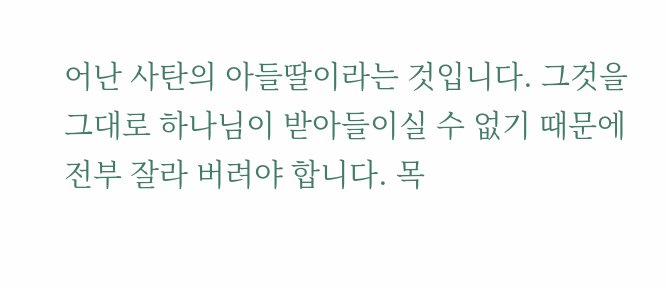어난 사탄의 아들딸이라는 것입니다. 그것을 그대로 하나님이 받아들이실 수 없기 때문에 전부 잘라 버려야 합니다. 목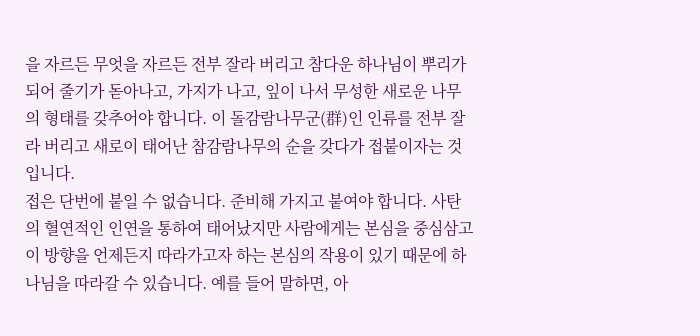을 자르든 무엇을 자르든 전부 잘라 버리고 참다운 하나님이 뿌리가 되어 줄기가 돋아나고, 가지가 나고, 잎이 나서 무성한 새로운 나무의 형태를 갖추어야 합니다. 이 돌감람나무군(群)인 인류를 전부 잘라 버리고 새로이 태어난 참감람나무의 순을 갖다가 접붙이자는 것입니다.
접은 단번에 붙일 수 없습니다. 준비해 가지고 붙여야 합니다. 사탄의 혈연적인 인연을 통하여 태어났지만 사람에게는 본심을 중심삼고 이 방향을 언제든지 따라가고자 하는 본심의 작용이 있기 때문에 하나님을 따라갈 수 있습니다. 예를 들어 말하면, 아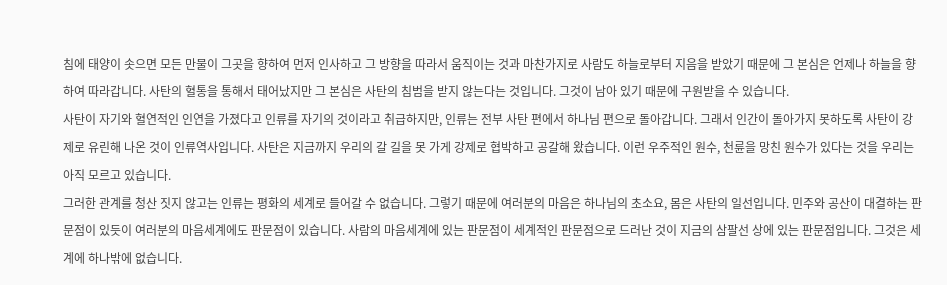침에 태양이 솟으면 모든 만물이 그곳을 향하여 먼저 인사하고 그 방향을 따라서 움직이는 것과 마찬가지로 사람도 하늘로부터 지음을 받았기 때문에 그 본심은 언제나 하늘을 향하여 따라갑니다. 사탄의 혈통을 통해서 태어났지만 그 본심은 사탄의 침범을 받지 않는다는 것입니다. 그것이 남아 있기 때문에 구원받을 수 있습니다.
사탄이 자기와 혈연적인 인연을 가졌다고 인류를 자기의 것이라고 취급하지만, 인류는 전부 사탄 편에서 하나님 편으로 돌아갑니다. 그래서 인간이 돌아가지 못하도록 사탄이 강제로 유린해 나온 것이 인류역사입니다. 사탄은 지금까지 우리의 갈 길을 못 가게 강제로 협박하고 공갈해 왔습니다. 이런 우주적인 원수, 천륜을 망친 원수가 있다는 것을 우리는 아직 모르고 있습니다.
그러한 관계를 청산 짓지 않고는 인류는 평화의 세계로 들어갈 수 없습니다. 그렇기 때문에 여러분의 마음은 하나님의 초소요, 몸은 사탄의 일선입니다. 민주와 공산이 대결하는 판문점이 있듯이 여러분의 마음세계에도 판문점이 있습니다. 사람의 마음세계에 있는 판문점이 세계적인 판문점으로 드러난 것이 지금의 삼팔선 상에 있는 판문점입니다. 그것은 세계에 하나밖에 없습니다.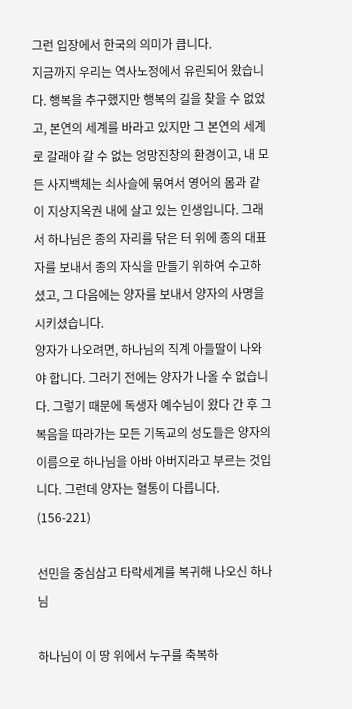그런 입장에서 한국의 의미가 큽니다.
지금까지 우리는 역사노정에서 유린되어 왔습니다. 행복을 추구했지만 행복의 길을 찾을 수 없었고, 본연의 세계를 바라고 있지만 그 본연의 세계로 갈래야 갈 수 없는 엉망진창의 환경이고, 내 모든 사지백체는 쇠사슬에 묶여서 영어의 몸과 같이 지상지옥권 내에 살고 있는 인생입니다. 그래서 하나님은 종의 자리를 닦은 터 위에 종의 대표자를 보내서 종의 자식을 만들기 위하여 수고하셨고, 그 다음에는 양자를 보내서 양자의 사명을 시키셨습니다.
양자가 나오려면, 하나님의 직계 아들딸이 나와야 합니다. 그러기 전에는 양자가 나올 수 없습니다. 그렇기 때문에 독생자 예수님이 왔다 간 후 그 복음을 따라가는 모든 기독교의 성도들은 양자의 이름으로 하나님을 아바 아버지라고 부르는 것입니다. 그런데 양자는 혈통이 다릅니다. (156-221)

선민을 중심삼고 타락세계를 복귀해 나오신 하나님

하나님이 이 땅 위에서 누구를 축복하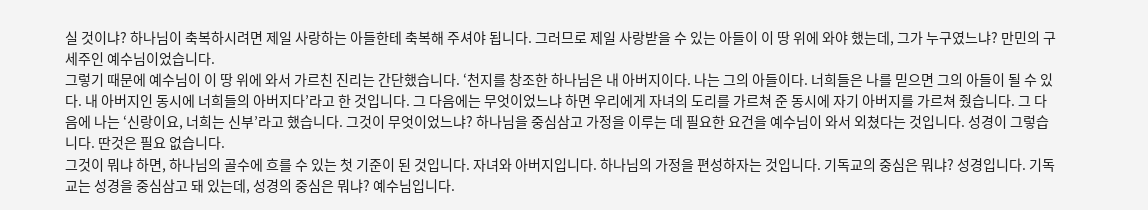실 것이냐? 하나님이 축복하시려면 제일 사랑하는 아들한테 축복해 주셔야 됩니다. 그러므로 제일 사랑받을 수 있는 아들이 이 땅 위에 와야 했는데, 그가 누구였느냐? 만민의 구세주인 예수님이었습니다.
그렇기 때문에 예수님이 이 땅 위에 와서 가르친 진리는 간단했습니다. ‘천지를 창조한 하나님은 내 아버지이다. 나는 그의 아들이다. 너희들은 나를 믿으면 그의 아들이 될 수 있다. 내 아버지인 동시에 너희들의 아버지다’라고 한 것입니다. 그 다음에는 무엇이었느냐 하면 우리에게 자녀의 도리를 가르쳐 준 동시에 자기 아버지를 가르쳐 줬습니다. 그 다음에 나는 ‘신랑이요, 너희는 신부’라고 했습니다. 그것이 무엇이었느냐? 하나님을 중심삼고 가정을 이루는 데 필요한 요건을 예수님이 와서 외쳤다는 것입니다. 성경이 그렇습니다. 딴것은 필요 없습니다.
그것이 뭐냐 하면, 하나님의 골수에 흐를 수 있는 첫 기준이 된 것입니다. 자녀와 아버지입니다. 하나님의 가정을 편성하자는 것입니다. 기독교의 중심은 뭐냐? 성경입니다. 기독교는 성경을 중심삼고 돼 있는데, 성경의 중심은 뭐냐? 예수님입니다.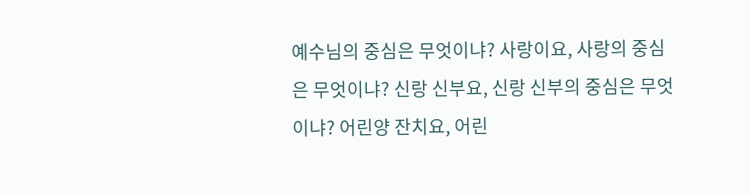예수님의 중심은 무엇이냐? 사랑이요, 사랑의 중심은 무엇이냐? 신랑 신부요, 신랑 신부의 중심은 무엇이냐? 어린양 잔치요, 어린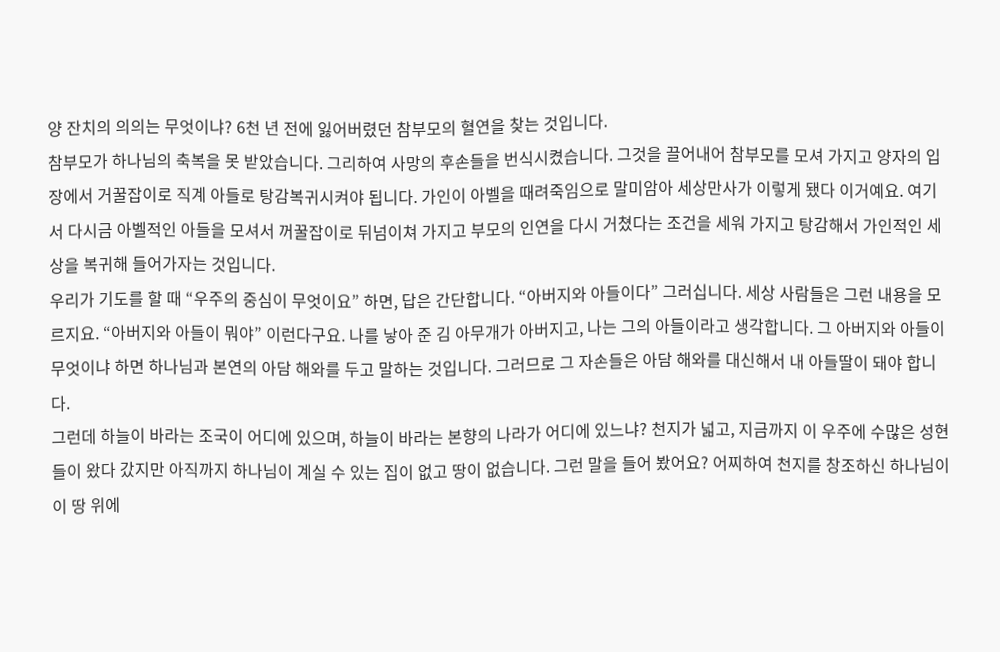양 잔치의 의의는 무엇이냐? 6천 년 전에 잃어버렸던 참부모의 혈연을 찾는 것입니다.
참부모가 하나님의 축복을 못 받았습니다. 그리하여 사망의 후손들을 번식시켰습니다. 그것을 끌어내어 참부모를 모셔 가지고 양자의 입장에서 거꿀잡이로 직계 아들로 탕감복귀시켜야 됩니다. 가인이 아벨을 때려죽임으로 말미암아 세상만사가 이렇게 됐다 이거예요. 여기서 다시금 아벨적인 아들을 모셔서 꺼꿀잡이로 뒤넘이쳐 가지고 부모의 인연을 다시 거쳤다는 조건을 세워 가지고 탕감해서 가인적인 세상을 복귀해 들어가자는 것입니다.
우리가 기도를 할 때 “우주의 중심이 무엇이요” 하면, 답은 간단합니다. “아버지와 아들이다” 그러십니다. 세상 사람들은 그런 내용을 모르지요. “아버지와 아들이 뭐야” 이런다구요. 나를 낳아 준 김 아무개가 아버지고, 나는 그의 아들이라고 생각합니다. 그 아버지와 아들이 무엇이냐 하면 하나님과 본연의 아담 해와를 두고 말하는 것입니다. 그러므로 그 자손들은 아담 해와를 대신해서 내 아들딸이 돼야 합니다.
그런데 하늘이 바라는 조국이 어디에 있으며, 하늘이 바라는 본향의 나라가 어디에 있느냐? 천지가 넓고, 지금까지 이 우주에 수많은 성현들이 왔다 갔지만 아직까지 하나님이 계실 수 있는 집이 없고 땅이 없습니다. 그런 말을 들어 봤어요? 어찌하여 천지를 창조하신 하나님이 이 땅 위에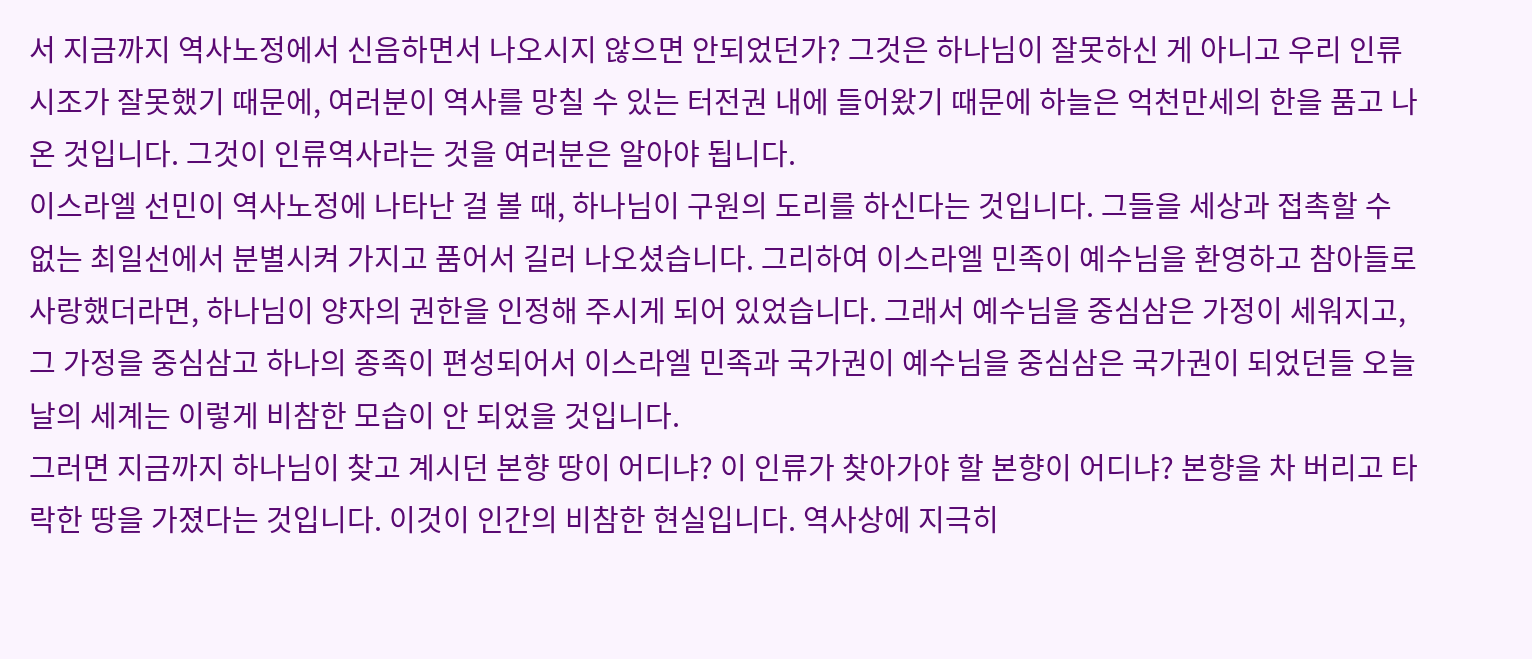서 지금까지 역사노정에서 신음하면서 나오시지 않으면 안되었던가? 그것은 하나님이 잘못하신 게 아니고 우리 인류시조가 잘못했기 때문에, 여러분이 역사를 망칠 수 있는 터전권 내에 들어왔기 때문에 하늘은 억천만세의 한을 품고 나온 것입니다. 그것이 인류역사라는 것을 여러분은 알아야 됩니다.
이스라엘 선민이 역사노정에 나타난 걸 볼 때, 하나님이 구원의 도리를 하신다는 것입니다. 그들을 세상과 접촉할 수 없는 최일선에서 분별시켜 가지고 품어서 길러 나오셨습니다. 그리하여 이스라엘 민족이 예수님을 환영하고 참아들로 사랑했더라면, 하나님이 양자의 권한을 인정해 주시게 되어 있었습니다. 그래서 예수님을 중심삼은 가정이 세워지고, 그 가정을 중심삼고 하나의 종족이 편성되어서 이스라엘 민족과 국가권이 예수님을 중심삼은 국가권이 되었던들 오늘날의 세계는 이렇게 비참한 모습이 안 되었을 것입니다.
그러면 지금까지 하나님이 찾고 계시던 본향 땅이 어디냐? 이 인류가 찾아가야 할 본향이 어디냐? 본향을 차 버리고 타락한 땅을 가졌다는 것입니다. 이것이 인간의 비참한 현실입니다. 역사상에 지극히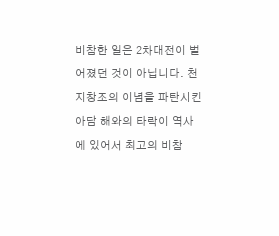비참한 일은 2차대전이 벌어졌던 것이 아닙니다. 천지창조의 이념을 파탄시킨 아담 해와의 타락이 역사에 있어서 최고의 비참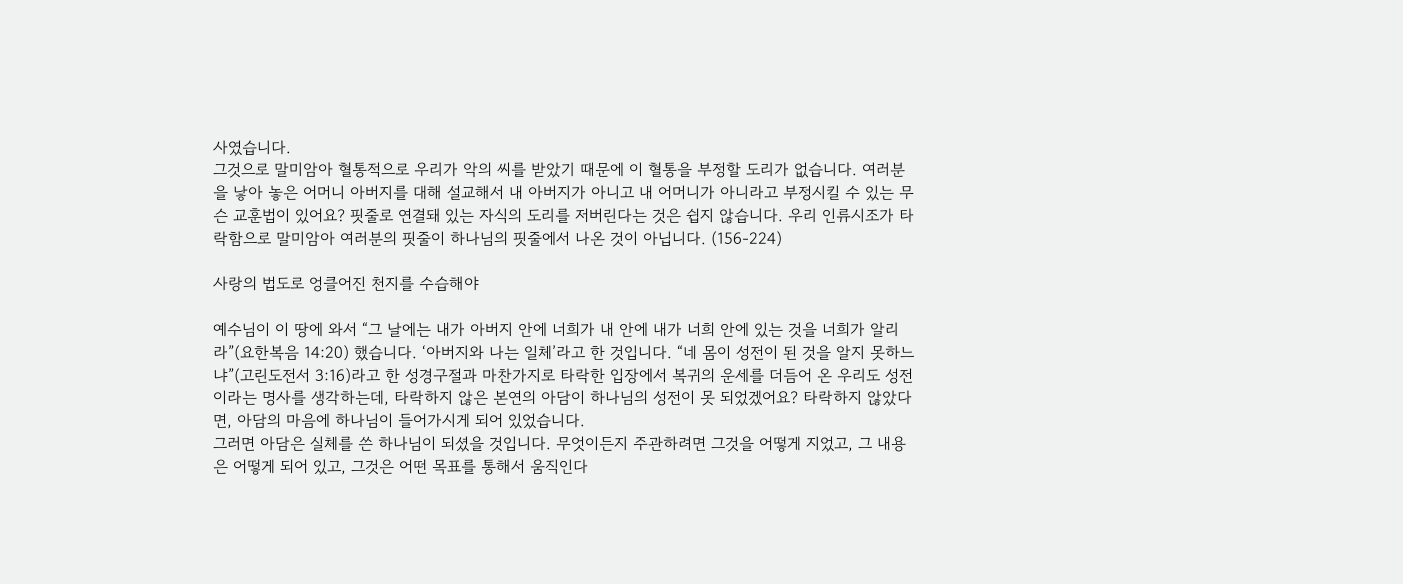사였습니다.
그것으로 말미암아 혈통적으로 우리가 악의 씨를 받았기 때문에 이 혈통을 부정할 도리가 없습니다. 여러분을 낳아 놓은 어머니 아버지를 대해 설교해서 내 아버지가 아니고 내 어머니가 아니라고 부정시킬 수 있는 무슨 교훈법이 있어요? 핏줄로 연결돼 있는 자식의 도리를 저버린다는 것은 쉽지 않습니다. 우리 인류시조가 타락함으로 말미암아 여러분의 핏줄이 하나님의 핏줄에서 나온 것이 아닙니다. (156-224)

사랑의 법도로 엉클어진 천지를 수습해야

예수님이 이 땅에 와서 “그 날에는 내가 아버지 안에 너희가 내 안에 내가 너희 안에 있는 것을 너희가 알리라”(요한복음 14:20) 했습니다. ‘아버지와 나는 일체’라고 한 것입니다. “네 몸이 성전이 된 것을 알지 못하느냐”(고린도전서 3:16)라고 한 성경구절과 마찬가지로 타락한 입장에서 복귀의 운세를 더듬어 온 우리도 성전이라는 명사를 생각하는데, 타락하지 않은 본연의 아담이 하나님의 성전이 못 되었겠어요? 타락하지 않았다면, 아담의 마음에 하나님이 들어가시게 되어 있었습니다.
그러면 아담은 실체를 쓴 하나님이 되셨을 것입니다. 무엇이든지 주관하려면 그것을 어떻게 지었고, 그 내용은 어떻게 되어 있고, 그것은 어떤 목표를 통해서 움직인다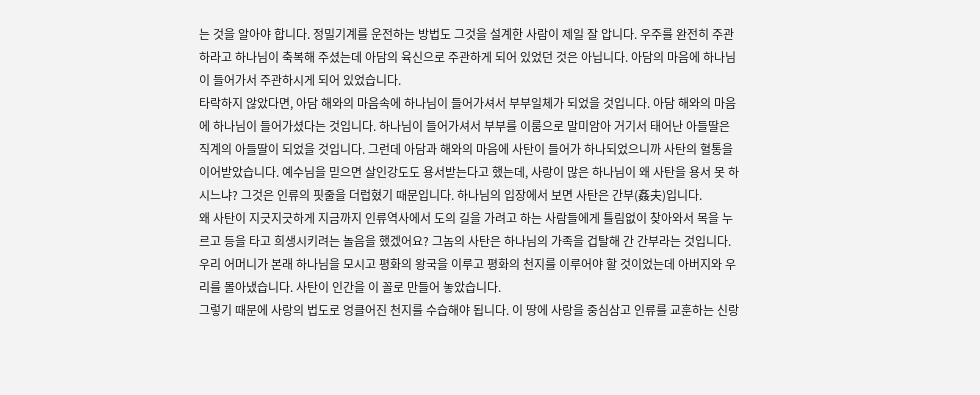는 것을 알아야 합니다. 정밀기계를 운전하는 방법도 그것을 설계한 사람이 제일 잘 압니다. 우주를 완전히 주관하라고 하나님이 축복해 주셨는데 아담의 육신으로 주관하게 되어 있었던 것은 아닙니다. 아담의 마음에 하나님이 들어가서 주관하시게 되어 있었습니다.
타락하지 않았다면, 아담 해와의 마음속에 하나님이 들어가셔서 부부일체가 되었을 것입니다. 아담 해와의 마음에 하나님이 들어가셨다는 것입니다. 하나님이 들어가셔서 부부를 이룸으로 말미암아 거기서 태어난 아들딸은 직계의 아들딸이 되었을 것입니다. 그런데 아담과 해와의 마음에 사탄이 들어가 하나되었으니까 사탄의 혈통을 이어받았습니다. 예수님을 믿으면 살인강도도 용서받는다고 했는데, 사랑이 많은 하나님이 왜 사탄을 용서 못 하시느냐? 그것은 인류의 핏줄을 더럽혔기 때문입니다. 하나님의 입장에서 보면 사탄은 간부(姦夫)입니다.
왜 사탄이 지긋지긋하게 지금까지 인류역사에서 도의 길을 가려고 하는 사람들에게 틀림없이 찾아와서 목을 누르고 등을 타고 희생시키려는 놀음을 했겠어요? 그놈의 사탄은 하나님의 가족을 겁탈해 간 간부라는 것입니다. 우리 어머니가 본래 하나님을 모시고 평화의 왕국을 이루고 평화의 천지를 이루어야 할 것이었는데 아버지와 우리를 몰아냈습니다. 사탄이 인간을 이 꼴로 만들어 놓았습니다.
그렇기 때문에 사랑의 법도로 엉클어진 천지를 수습해야 됩니다. 이 땅에 사랑을 중심삼고 인류를 교훈하는 신랑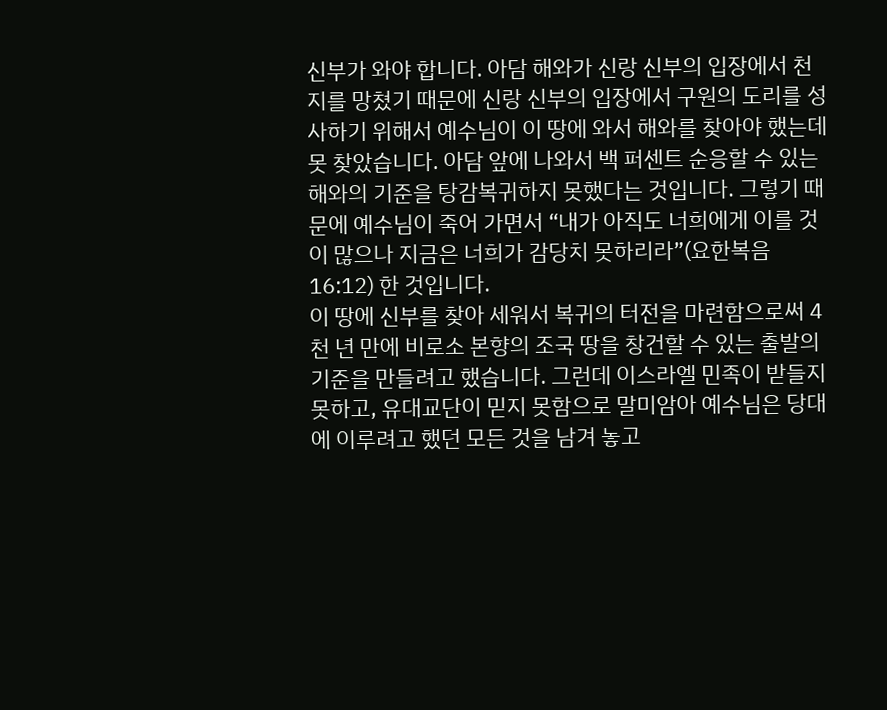신부가 와야 합니다. 아담 해와가 신랑 신부의 입장에서 천지를 망쳤기 때문에 신랑 신부의 입장에서 구원의 도리를 성사하기 위해서 예수님이 이 땅에 와서 해와를 찾아야 했는데 못 찾았습니다. 아담 앞에 나와서 백 퍼센트 순응할 수 있는 해와의 기준을 탕감복귀하지 못했다는 것입니다. 그렇기 때문에 예수님이 죽어 가면서 “내가 아직도 너희에게 이를 것이 많으나 지금은 너희가 감당치 못하리라”(요한복음 16:12) 한 것입니다.
이 땅에 신부를 찾아 세워서 복귀의 터전을 마련함으로써 4천 년 만에 비로소 본향의 조국 땅을 창건할 수 있는 출발의 기준을 만들려고 했습니다. 그런데 이스라엘 민족이 받들지 못하고, 유대교단이 믿지 못함으로 말미암아 예수님은 당대에 이루려고 했던 모든 것을 남겨 놓고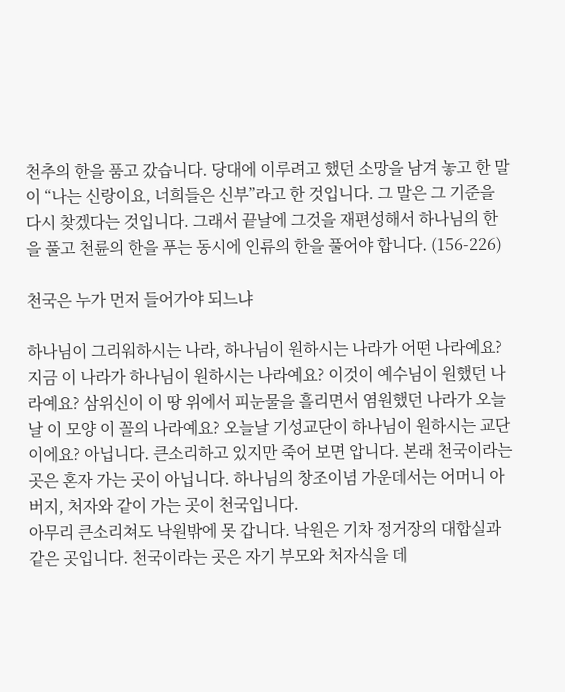천추의 한을 품고 갔습니다. 당대에 이루려고 했던 소망을 남겨 놓고 한 말이 “나는 신랑이요, 너희들은 신부”라고 한 것입니다. 그 말은 그 기준을 다시 찾겠다는 것입니다. 그래서 끝날에 그것을 재편성해서 하나님의 한을 풀고 천륜의 한을 푸는 동시에 인류의 한을 풀어야 합니다. (156-226)

천국은 누가 먼저 들어가야 되느냐

하나님이 그리워하시는 나라, 하나님이 원하시는 나라가 어떤 나라예요? 지금 이 나라가 하나님이 원하시는 나라예요? 이것이 예수님이 원했던 나라예요? 삼위신이 이 땅 위에서 피눈물을 흘리면서 염원했던 나라가 오늘날 이 모양 이 꼴의 나라예요? 오늘날 기성교단이 하나님이 원하시는 교단이에요? 아닙니다. 큰소리하고 있지만 죽어 보면 압니다. 본래 천국이라는 곳은 혼자 가는 곳이 아닙니다. 하나님의 창조이념 가운데서는 어머니 아버지, 처자와 같이 가는 곳이 천국입니다.
아무리 큰소리쳐도 낙원밖에 못 갑니다. 낙원은 기차 정거장의 대합실과 같은 곳입니다. 천국이라는 곳은 자기 부모와 처자식을 데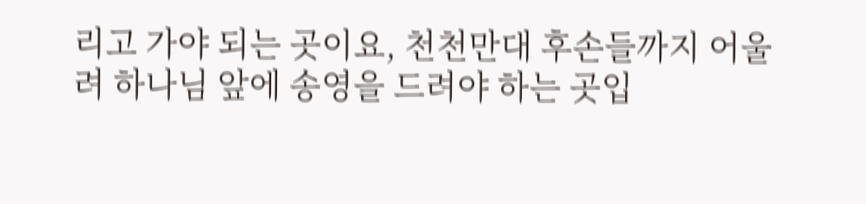리고 가야 되는 곳이요, 천천만대 후손들까지 어울려 하나님 앞에 송영을 드려야 하는 곳입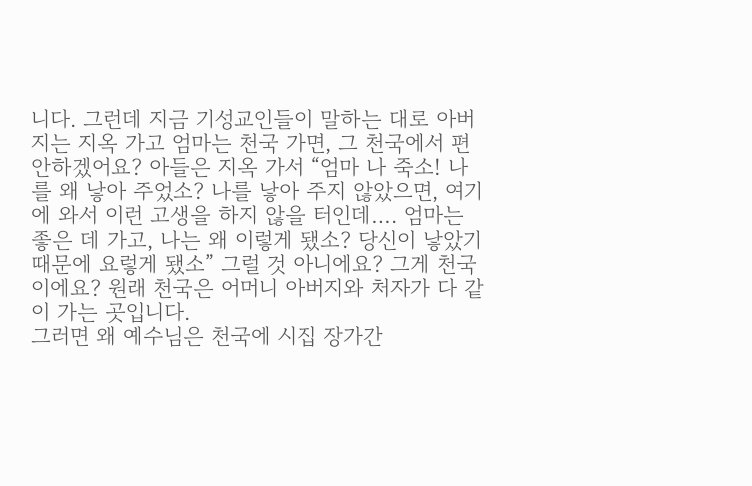니다. 그런데 지금 기성교인들이 말하는 대로 아버지는 지옥 가고 엄마는 천국 가면, 그 천국에서 편안하겠어요? 아들은 지옥 가서 “엄마 나 죽소! 나를 왜 낳아 주었소? 나를 낳아 주지 않았으면, 여기에 와서 이런 고생을 하지 않을 터인데…. 엄마는 좋은 데 가고, 나는 왜 이렇게 됐소? 당신이 낳았기 때문에 요렇게 됐소” 그럴 것 아니에요? 그게 천국이에요? 원래 천국은 어머니 아버지와 처자가 다 같이 가는 곳입니다.
그러면 왜 예수님은 천국에 시집 장가간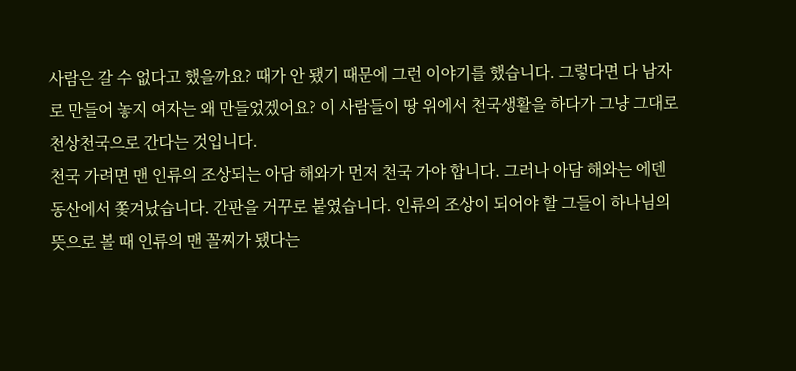사람은 갈 수 없다고 했을까요? 때가 안 됐기 때문에 그런 이야기를 했습니다. 그렇다면 다 남자로 만들어 놓지 여자는 왜 만들었겠어요? 이 사람들이 땅 위에서 천국생활을 하다가 그냥 그대로 천상천국으로 간다는 것입니다.
천국 가려면 맨 인류의 조상되는 아담 해와가 먼저 천국 가야 합니다. 그러나 아담 해와는 에덴 동산에서 쫓겨났습니다. 간판을 거꾸로 붙였습니다. 인류의 조상이 되어야 할 그들이 하나님의 뜻으로 볼 때 인류의 맨 꼴찌가 됐다는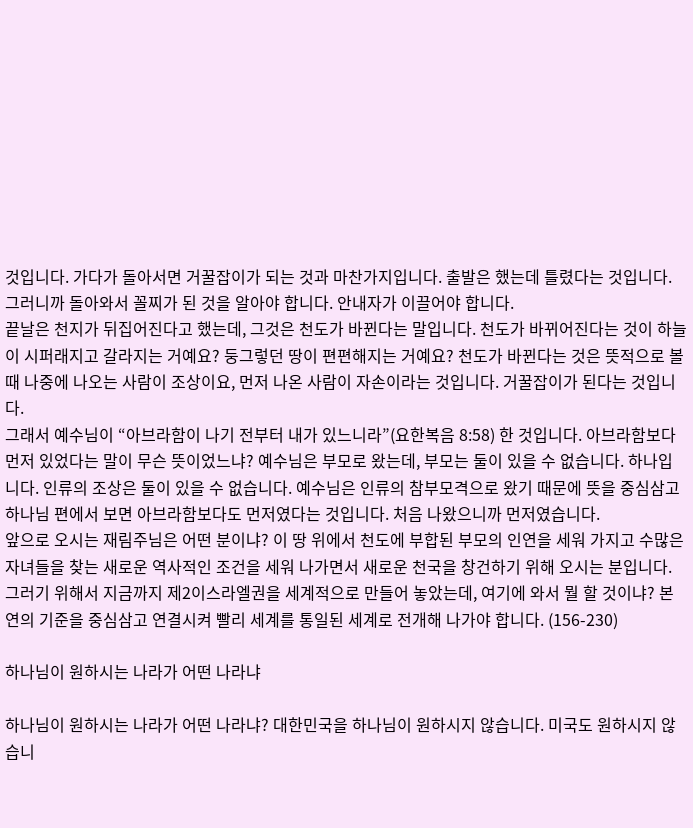것입니다. 가다가 돌아서면 거꿀잡이가 되는 것과 마찬가지입니다. 출발은 했는데 틀렸다는 것입니다. 그러니까 돌아와서 꼴찌가 된 것을 알아야 합니다. 안내자가 이끌어야 합니다.
끝날은 천지가 뒤집어진다고 했는데, 그것은 천도가 바뀐다는 말입니다. 천도가 바뀌어진다는 것이 하늘이 시퍼래지고 갈라지는 거예요? 둥그렇던 땅이 편편해지는 거예요? 천도가 바뀐다는 것은 뜻적으로 볼 때 나중에 나오는 사람이 조상이요, 먼저 나온 사람이 자손이라는 것입니다. 거꿀잡이가 된다는 것입니다.
그래서 예수님이 “아브라함이 나기 전부터 내가 있느니라”(요한복음 8:58) 한 것입니다. 아브라함보다 먼저 있었다는 말이 무슨 뜻이었느냐? 예수님은 부모로 왔는데, 부모는 둘이 있을 수 없습니다. 하나입니다. 인류의 조상은 둘이 있을 수 없습니다. 예수님은 인류의 참부모격으로 왔기 때문에 뜻을 중심삼고 하나님 편에서 보면 아브라함보다도 먼저였다는 것입니다. 처음 나왔으니까 먼저였습니다.
앞으로 오시는 재림주님은 어떤 분이냐? 이 땅 위에서 천도에 부합된 부모의 인연을 세워 가지고 수많은 자녀들을 찾는 새로운 역사적인 조건을 세워 나가면서 새로운 천국을 창건하기 위해 오시는 분입니다. 그러기 위해서 지금까지 제2이스라엘권을 세계적으로 만들어 놓았는데, 여기에 와서 뭘 할 것이냐? 본연의 기준을 중심삼고 연결시켜 빨리 세계를 통일된 세계로 전개해 나가야 합니다. (156-230)

하나님이 원하시는 나라가 어떤 나라냐

하나님이 원하시는 나라가 어떤 나라냐? 대한민국을 하나님이 원하시지 않습니다. 미국도 원하시지 않습니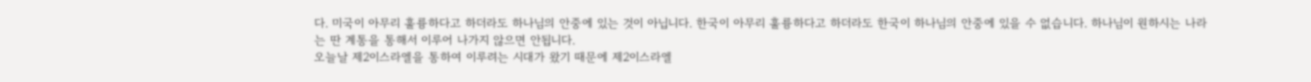다. 미국이 아무리 훌륭하다고 하더라도 하나님의 안중에 있는 것이 아닙니다. 한국이 아무리 훌륭하다고 하더라도 한국이 하나님의 안중에 있을 수 없습니다. 하나님이 원하시는 나라는 딴 계통을 통해서 이루어 나가지 않으면 안됩니다.
오늘날 제2이스라엘을 통하여 이루려는 시대가 왔기 때문에 제2이스라엘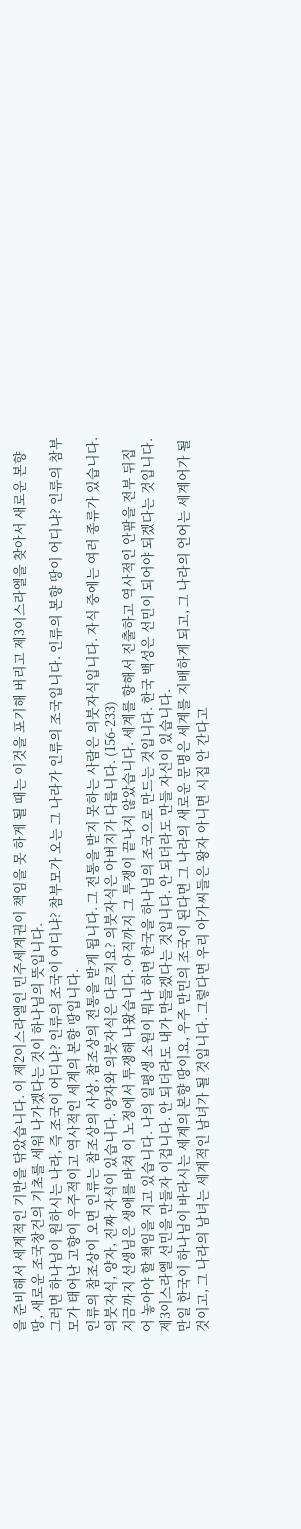을 준비해서 세계적인 기반을 닦았습니다. 이 제2이스라엘인 민주세계권이 책임을 못 하게 될 때는 이것을 포기해 버리고 제3이스라엘을 찾아서 새로운 본향 땅, 새로운 조국창건의 기초를 세워 나가겠다는 것이 하나님의 뜻입니다.
그러면 하나님이 원하시는 나라, 즉 조국이 어디냐? 인류의 조국이 어디냐? 참부모가 오는 그 나라가 인류의 조국입니다. 인류의 본향 땅이 어디냐? 인류의 참부모가 태어난 고향이 우주적이고 역사적인 세계의 본향 땅입니다.
인류의 참조상이 오면 인류는 참조상의 사상, 참조상의 전통을 받게 됩니다. 그 전통을 받지 못하는 사람은 의붓자식입니다. 자식 중에는 여러 종류가 있습니다. 의붓자식, 양자, 진짜 자식이 있습니다. 양자와 의붓자식은 다르지요? 의붓자식은 아버지가 다릅니다. (156-233)
지금까지 선생님은 생애를 바쳐 이 노정에서 투쟁해 나왔습니다. 아직까지 그 투쟁이 끝나지 않았습니다. 세계를 향해서 진출하고 역사적인 안팎을 전부 뒤집어 놓아야 할 책임을 지고 있습니다. 나의 일평생 소원이 뭐냐 하면 한국을 하나님의 조국으로 만드는 것입니다. 한국 백성은 선민이 되어야 되겠다는 것입니다. 제3이스라엘 선민을 만들자 이겁니다. 안 되더라도 내가 만들겠다는 것입니다. 안 되더라도 만들 자신이 있습니다.
만일 한국이 하나님이 바라시는 세계의 본향 땅이요, 우주 만민의 조국이 된다면 그 나라의 새로운 문명은 세계를 지배하게 되고, 그 나라의 언어는 세계어가 될 것이고, 그 나라의 남녀는 세계적인 남녀가 될 것입니다. 그렇다면 우리 아가씨들은 왕자 아니면 시집 안 간다고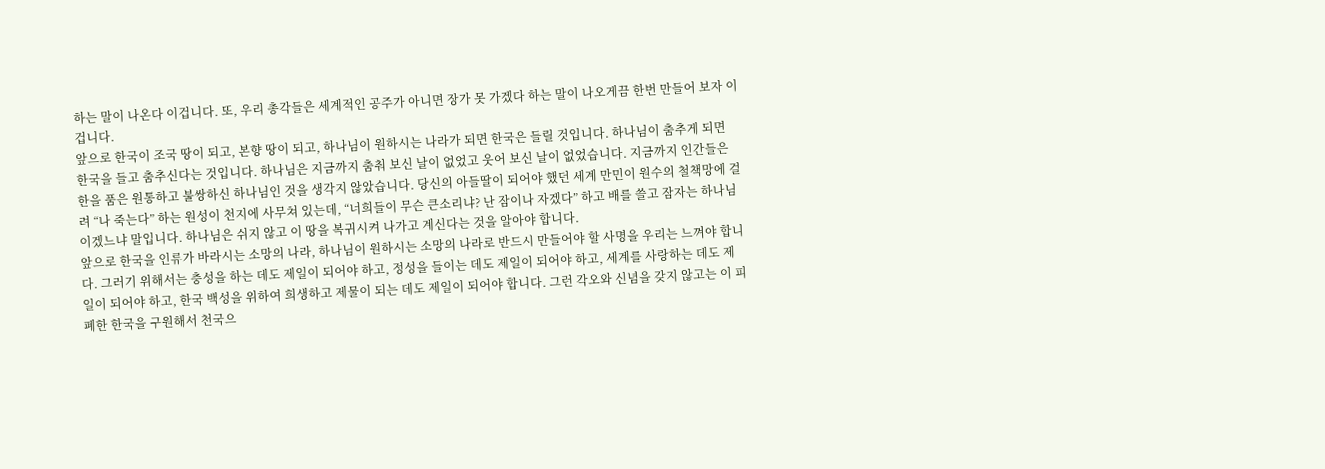하는 말이 나온다 이겁니다. 또, 우리 총각들은 세계적인 공주가 아니면 장가 못 가겠다 하는 말이 나오게끔 한번 만들어 보자 이겁니다.
앞으로 한국이 조국 땅이 되고, 본향 땅이 되고, 하나님이 원하시는 나라가 되면 한국은 들릴 것입니다. 하나님이 춤추게 되면 한국을 들고 춤추신다는 것입니다. 하나님은 지금까지 춤춰 보신 날이 없었고 웃어 보신 날이 없었습니다. 지금까지 인간들은 한을 품은 원통하고 불쌍하신 하나님인 것을 생각지 않았습니다. 당신의 아들딸이 되어야 했던 세계 만민이 원수의 철책망에 걸려 “나 죽는다” 하는 원성이 천지에 사무쳐 있는데, “너희들이 무슨 큰소리냐? 난 잠이나 자겠다” 하고 배를 쓸고 잠자는 하나님이겠느냐 말입니다. 하나님은 쉬지 않고 이 땅을 복귀시켜 나가고 계신다는 것을 알아야 합니다.
앞으로 한국을 인류가 바라시는 소망의 나라, 하나님이 원하시는 소망의 나라로 반드시 만들어야 할 사명을 우리는 느껴야 합니다. 그러기 위해서는 충성을 하는 데도 제일이 되어야 하고, 정성을 들이는 데도 제일이 되어야 하고, 세계를 사랑하는 데도 제일이 되어야 하고, 한국 백성을 위하여 희생하고 제물이 되는 데도 제일이 되어야 합니다. 그런 각오와 신념을 갖지 않고는 이 피폐한 한국을 구원해서 천국으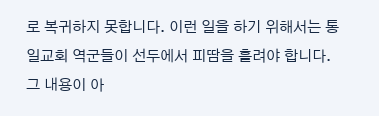로 복귀하지 못합니다. 이런 일을 하기 위해서는 통일교회 역군들이 선두에서 피땀을 흘려야 합니다.
그 내용이 아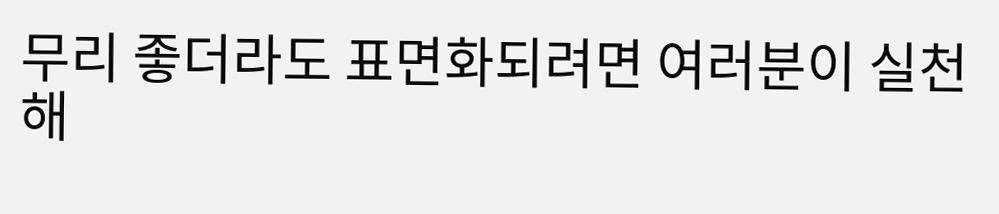무리 좋더라도 표면화되려면 여러분이 실천해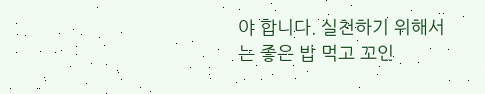야 합니다. 실천하기 위해서는 좋은 밥 먹고 꼬인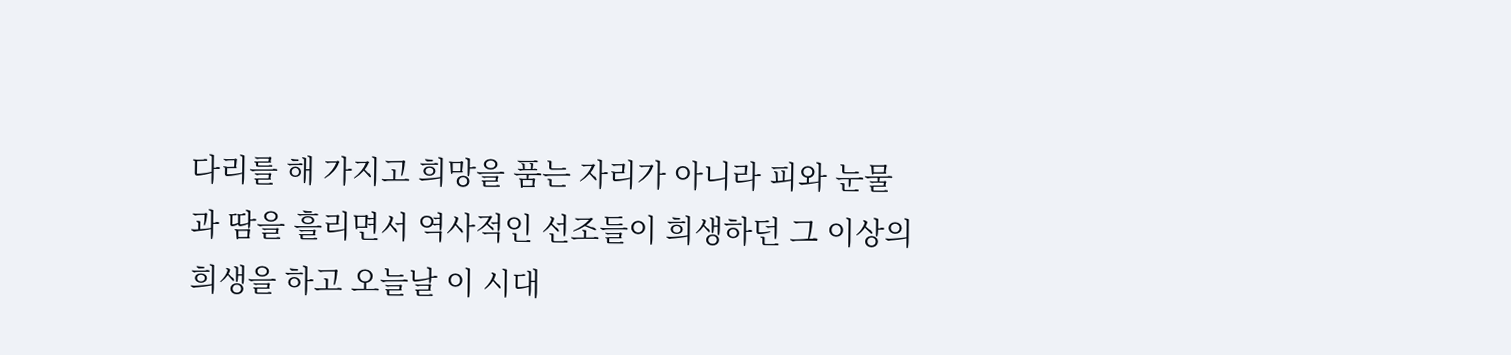다리를 해 가지고 희망을 품는 자리가 아니라 피와 눈물과 땀을 흘리면서 역사적인 선조들이 희생하던 그 이상의 희생을 하고 오늘날 이 시대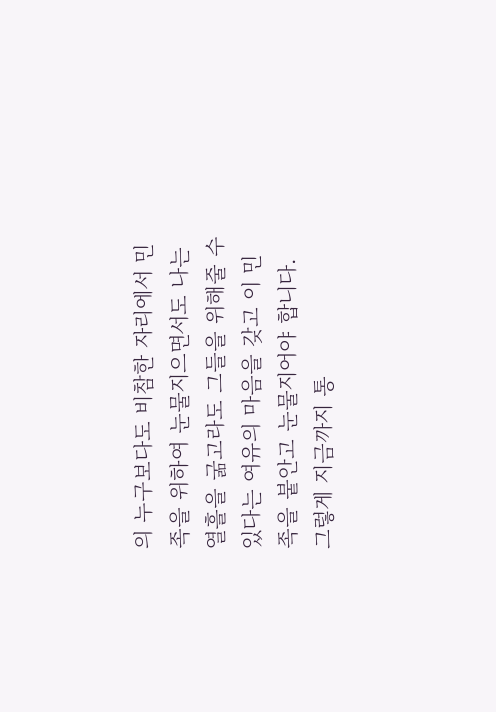의 누구보다도 비참한 자리에서 민족을 위하여 눈물지으면서도 나는 열흘을 굶고라도 그들을 위해줄 수 있다는 여유의 마음을 갖고 이 민족을 붙안고 눈물지어야 합니다. 그렇게 지금까지 통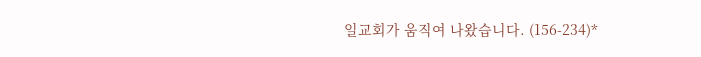일교회가 움직여 나왔습니다. (156-234)*